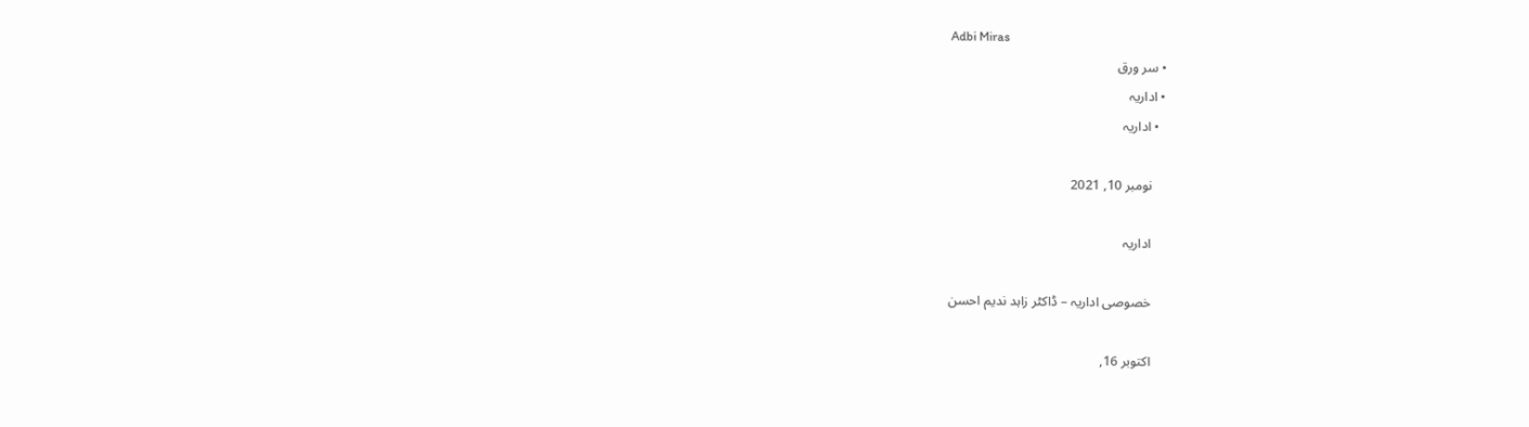Adbi Miras
  • سر ورق
  • اداریہ
    • اداریہ

      نومبر 10, 2021

      اداریہ

      خصوصی اداریہ – ڈاکٹر زاہد ندیم احسن

      اکتوبر 16,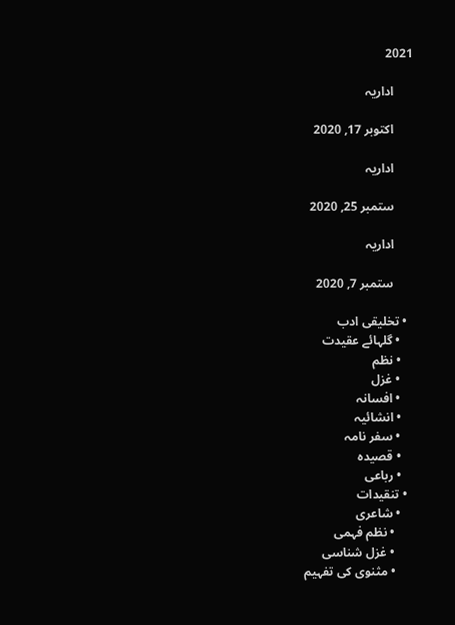2021

      اداریہ

      اکتوبر 17, 2020

      اداریہ

      ستمبر 25, 2020

      اداریہ

      ستمبر 7, 2020

  • تخلیقی ادب
    • گلہائے عقیدت
    • نظم
    • غزل
    • افسانہ
    • انشائیہ
    • سفر نامہ
    • قصیدہ
    • رباعی
  • تنقیدات
    • شاعری
      • نظم فہمی
      • غزل شناسی
      • مثنوی کی تفہیم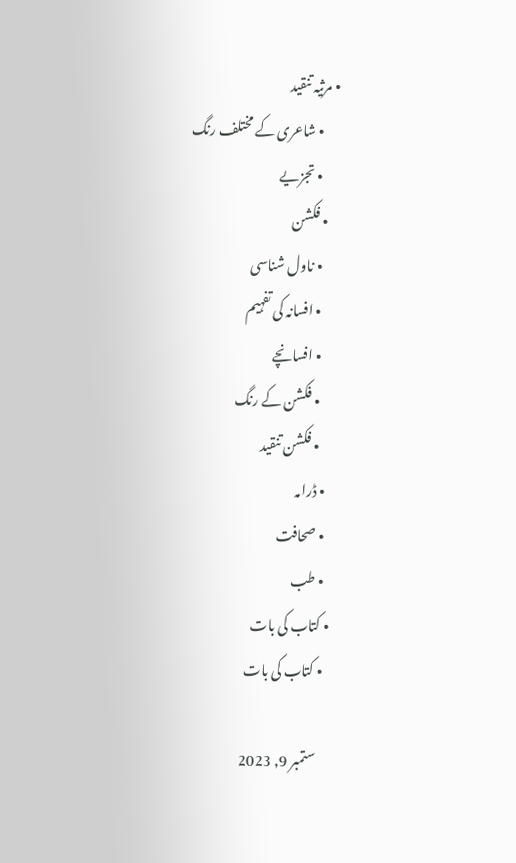• مرثیہ تنقید
      • شاعری کے مختلف رنگ
      • تجزیے
    • فکشن
      • ناول شناسی
      • افسانہ کی تفہیم
      • افسانچے
      • فکشن کے رنگ
      • فکشن تنقید
    • ڈرامہ
    • صحافت
    • طب
  • کتاب کی بات
    • کتاب کی بات

      ستمبر 9, 2023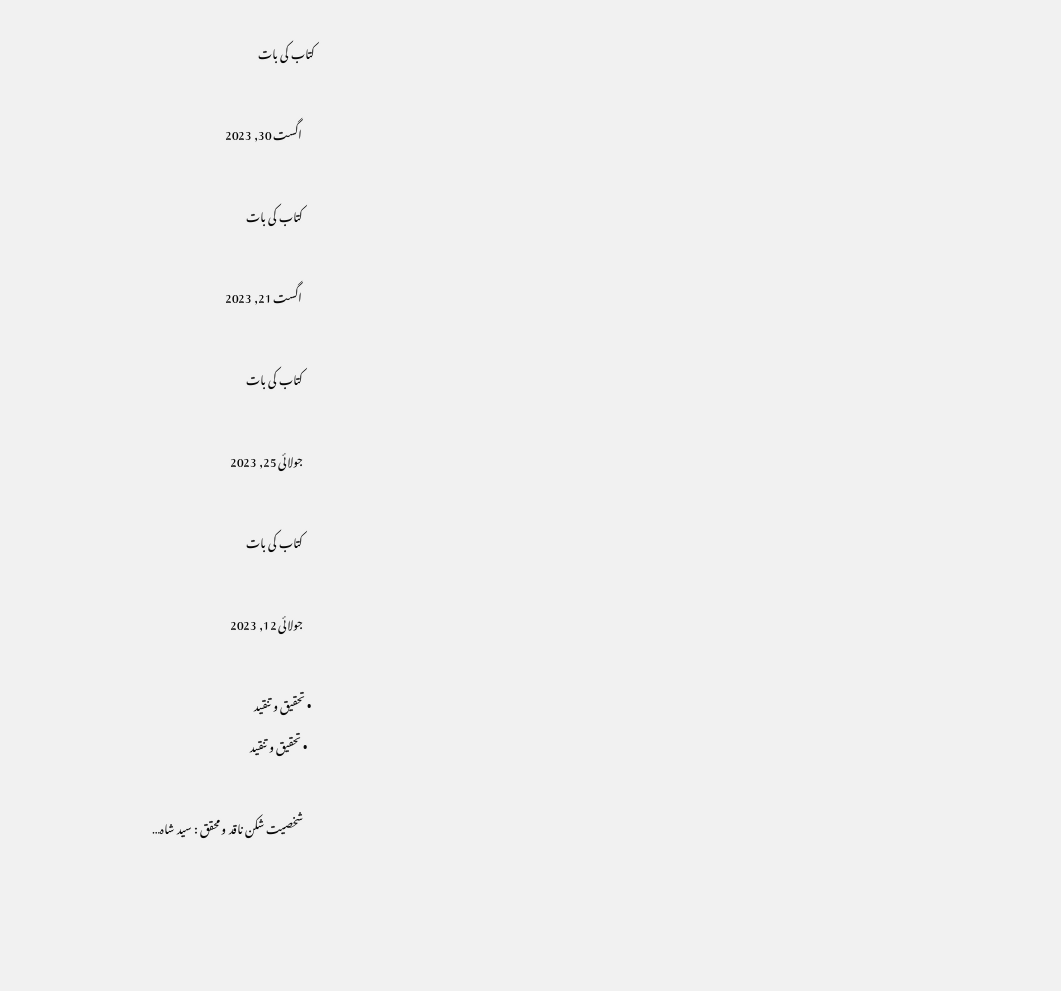کتاب کی بات

      اگست 30, 2023

      کتاب کی بات

      اگست 21, 2023

      کتاب کی بات

      جولائی 25, 2023

      کتاب کی بات

      جولائی 12, 2023

  • تحقیق و تنقید
    • تحقیق و تنقید

      شخصیت شکن ناقد و محقق : سید شاہ…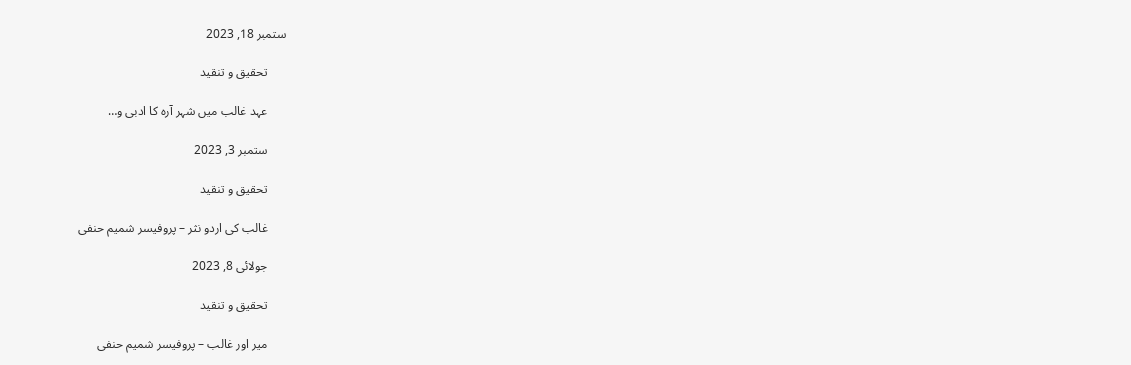ستمبر 18, 2023

      تحقیق و تنقید

      عہد غالب میں شہر آرہ کا ادبی و…

      ستمبر 3, 2023

      تحقیق و تنقید

      غالب کی اردو نثر – پروفیسر شمیم حنفی

      جولائی 8, 2023

      تحقیق و تنقید

      میر اور غالب – پروفیسر شمیم حنفی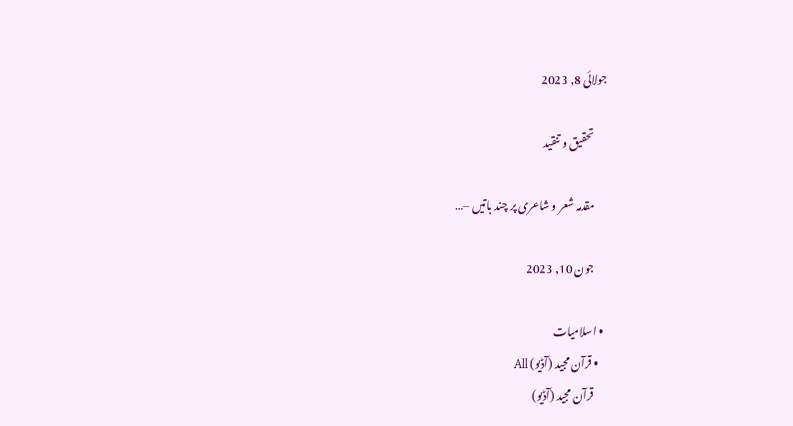جولائی 8, 2023

      تحقیق و تنقید

      مقدمہ شعر و شاعری پر چند باتیں –…

      جون 10, 2023

  • اسلامیات
    • قرآن مجید (آڈیو) All
      قرآن مجید (آڈیو)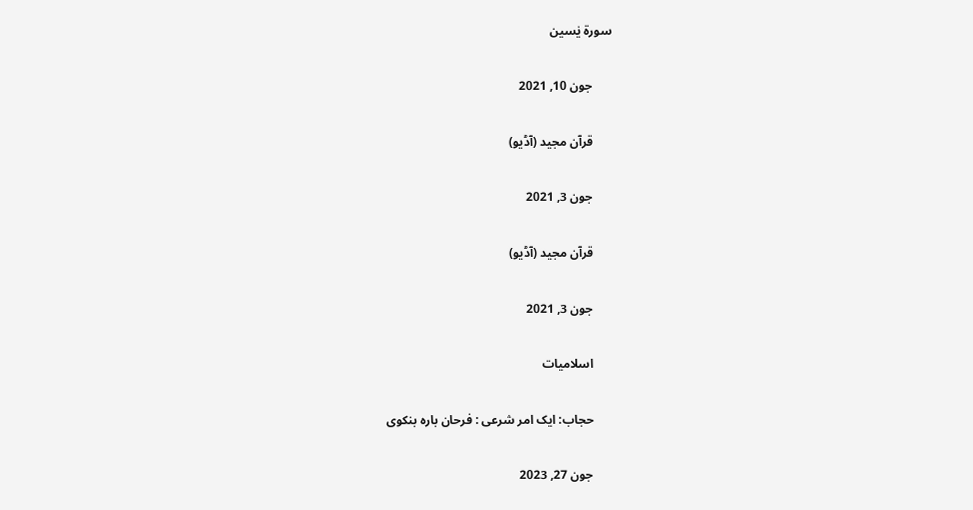سورۃ یٰسین

      جون 10, 2021

      قرآن مجید (آڈیو)

      جون 3, 2021

      قرآن مجید (آڈیو)

      جون 3, 2021

      اسلامیات

      حجاب: ایک امر شرعی : فرحان بارہ بنکوی

      جون 27, 2023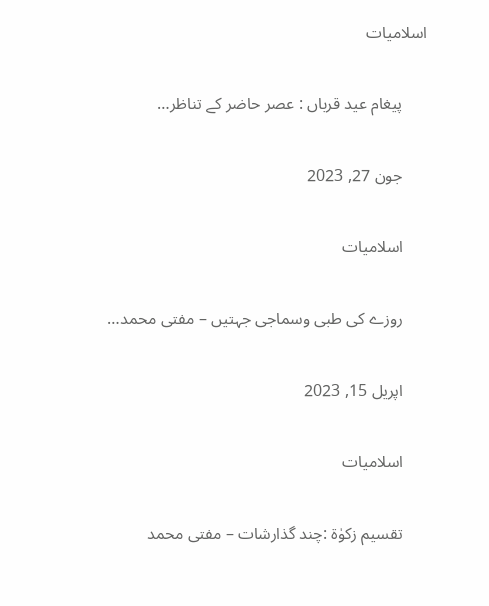اسلامیات

      پیغام عید قرباں : عصر حاضر کے تناظر…

      جون 27, 2023

      اسلامیات

      روزے کی طبی وسماجی جہتیں – مفتی محمد…

      اپریل 15, 2023

      اسلامیات

      تقسیم زکوٰۃ :چند گذارشات – مفتی محمد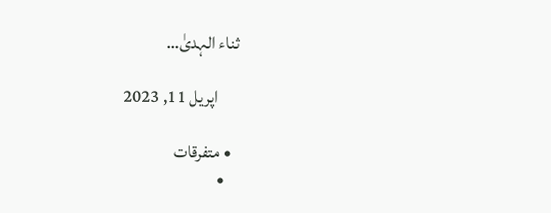ثناء الہدیٰ…

      اپریل 11, 2023

  • متفرقات
    •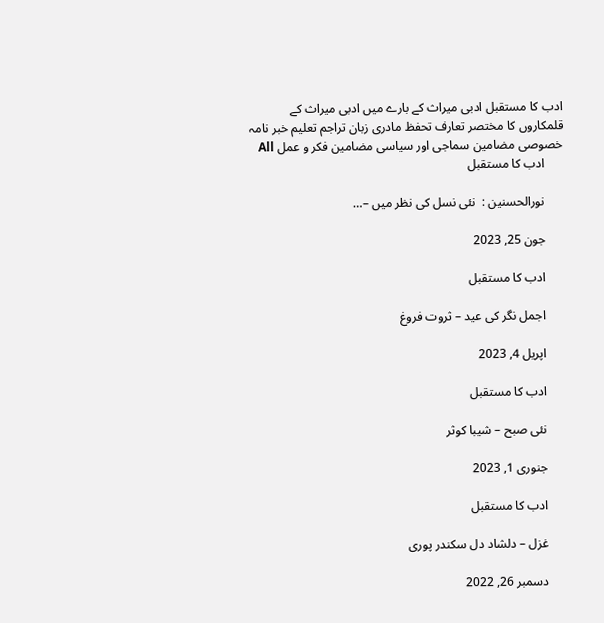ادب کا مستقبل ادبی میراث کے بارے میں ادبی میراث کے قلمکاروں کا مختصر تعارف تحفظ مادری زبان تراجم تعلیم خبر نامہ خصوصی مضامین سماجی اور سیاسی مضامین فکر و عمل All
      ادب کا مستقبل

      نورالحسنین :  نئی نسل کی نظر میں –…

      جون 25, 2023

      ادب کا مستقبل

      اجمل نگر کی عید – ثروت فروغ

      اپریل 4, 2023

      ادب کا مستقبل

      نئی صبح – شیبا کوثر

      جنوری 1, 2023

      ادب کا مستقبل

      غزل – دلشاد دل سکندر پوری

      دسمبر 26, 2022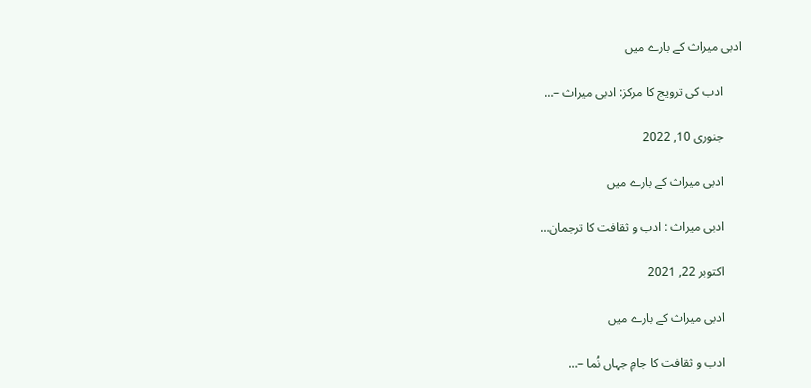ادبی میراث کے بارے میں

      ادب کی ترویج کا مرکز: ادبی میراث –…

      جنوری 10, 2022

      ادبی میراث کے بارے میں

      ادبی میراث : ادب و ثقافت کا ترجمان…

      اکتوبر 22, 2021

      ادبی میراث کے بارے میں

      ادب و ثقافت کا جامِ جہاں نُما –…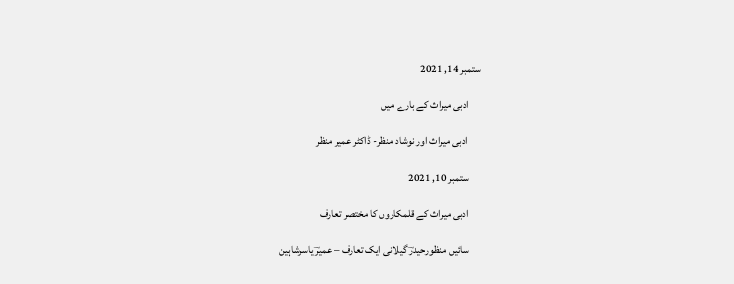ستمبر 14, 2021

      ادبی میراث کے بارے میں

      ادبی میراث اور نوشاد منظر- ڈاکٹر عمیر منظر

      ستمبر 10, 2021

      ادبی میراث کے قلمکاروں کا مختصر تعارف

      سائیں منظورحیدرؔ گیلانی ایک تعارف – عمیرؔ یاسرشاہین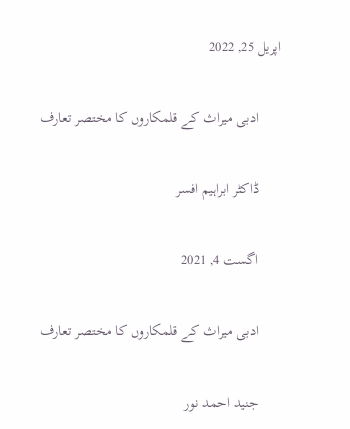اپریل 25, 2022

      ادبی میراث کے قلمکاروں کا مختصر تعارف

      ڈاکٹر ابراہیم افسر

      اگست 4, 2021

      ادبی میراث کے قلمکاروں کا مختصر تعارف

      جنید احمد نور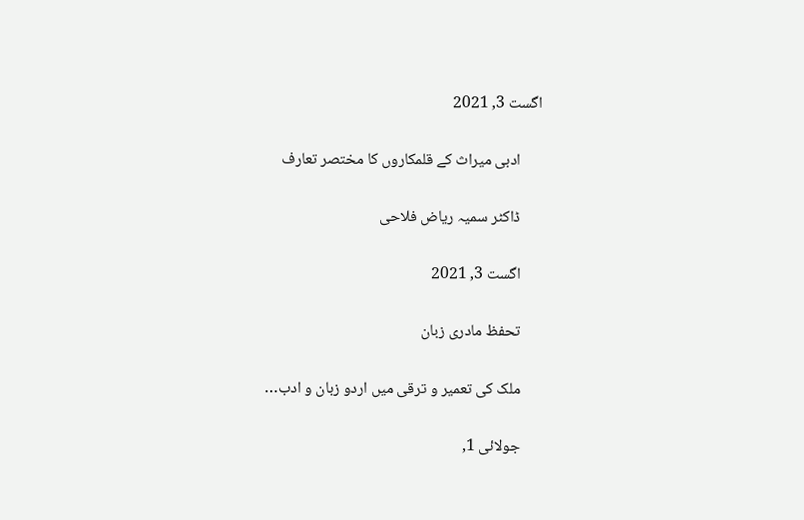اگست 3, 2021

      ادبی میراث کے قلمکاروں کا مختصر تعارف

      ڈاکٹر سمیہ ریاض فلاحی

      اگست 3, 2021

      تحفظ مادری زبان

      ملک کی تعمیر و ترقی میں اردو زبان و ادب…

      جولائی 1,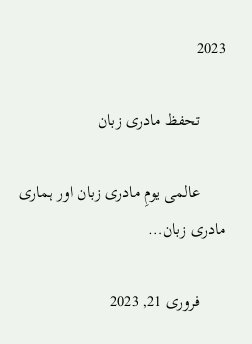2023

      تحفظ مادری زبان

      عالمی یومِ مادری زبان اور ہماری مادری زبان…

      فروری 21, 2023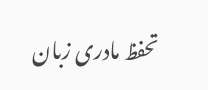تحفظ مادری زبان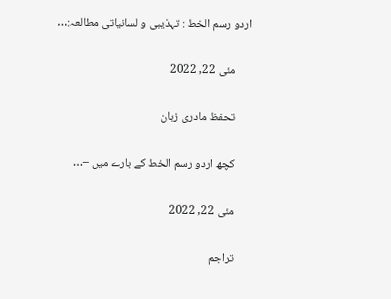اردو رسم الخط : تہذیبی و لسانیاتی مطالعہ:…

      مئی 22, 2022

      تحفظ مادری زبان

      کچھ اردو رسم الخط کے بارے میں –…

      مئی 22, 2022

      تراجم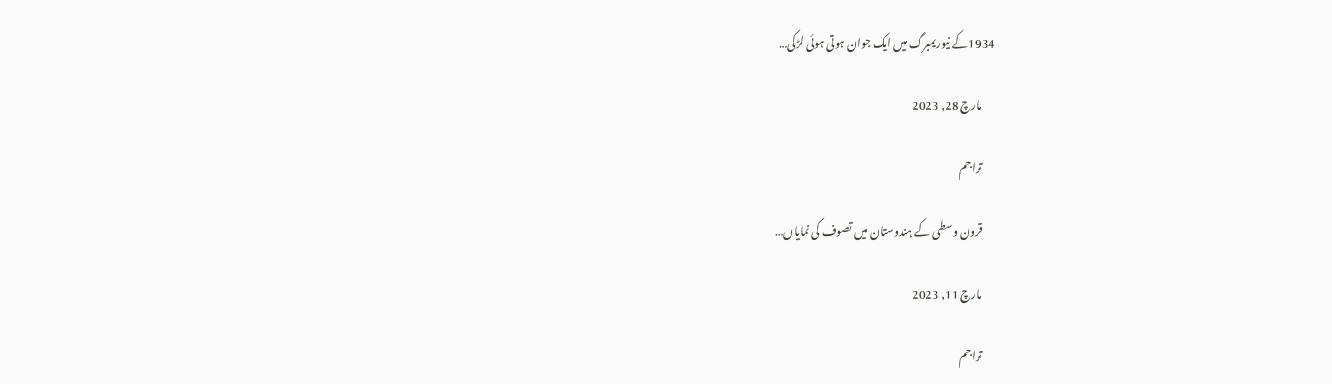1934کے نیوریمبرگ میں ایک جوان ہوتی ہوئی لڑکی…

      مارچ 28, 2023

      تراجم

      قرون وسطی کے ہندوستان میں تصوف کی نمایاں…

      مارچ 11, 2023

      تراجم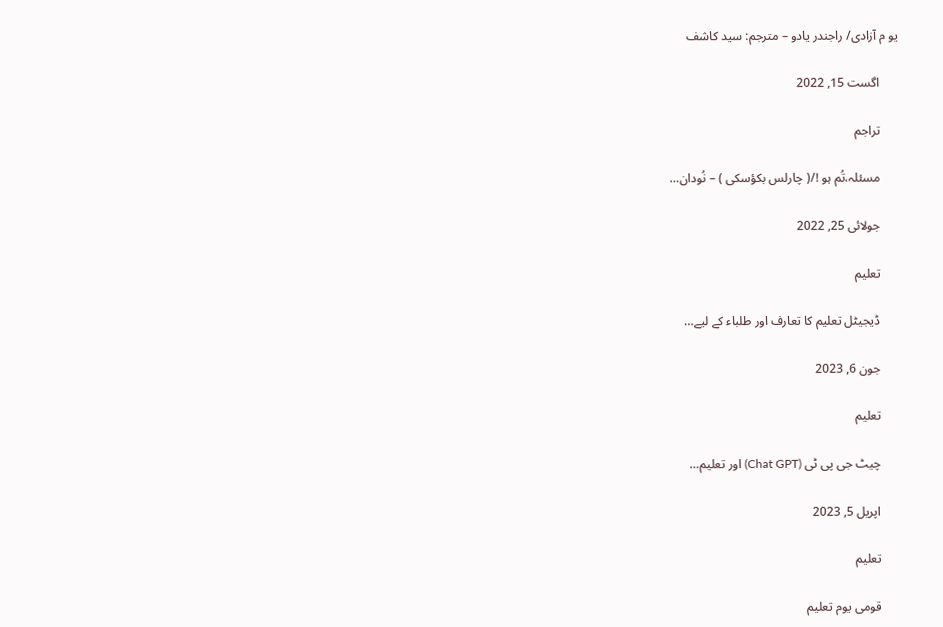یو م آزادی/ راجندر یادو – مترجم: سید کاشف

      اگست 15, 2022

      تراجم

      مسئلہ،تُم ہو !/( چارلس بکؤسکی ) – نُودان…

      جولائی 25, 2022

      تعلیم

      ڈیجیٹل تعلیم کا تعارف اور طلباء کے لیے…

      جون 6, 2023

      تعلیم

      چیٹ جی پی ٹی (Chat GPT) اور تعلیم…

      اپریل 5, 2023

      تعلیم

      قومی یوم تعلیم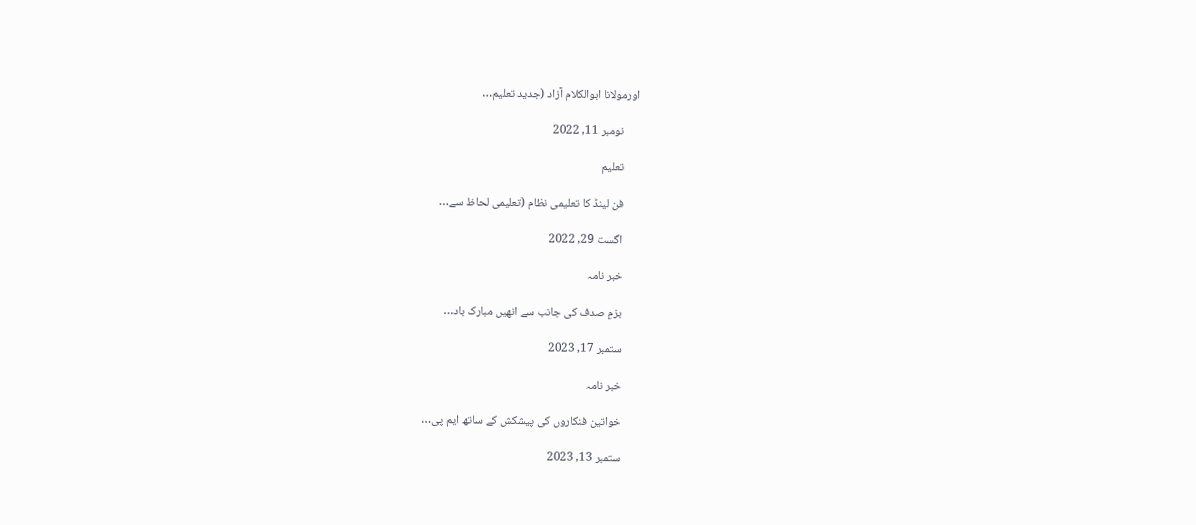اورمولانا ابوالکلام آزاد (جدید تعلیم…

      نومبر 11, 2022

      تعلیم

      فن لینڈ کا تعلیمی نظام (تعلیمی لحاظ سے…

      اگست 29, 2022

      خبر نامہ

      بزمِ صدف کی جانب سے انھیں مبارک باد…

      ستمبر 17, 2023

      خبر نامہ

      خواتین فنکاروں کی پیشکش کے ساتھ ایم پی…

      ستمبر 13, 2023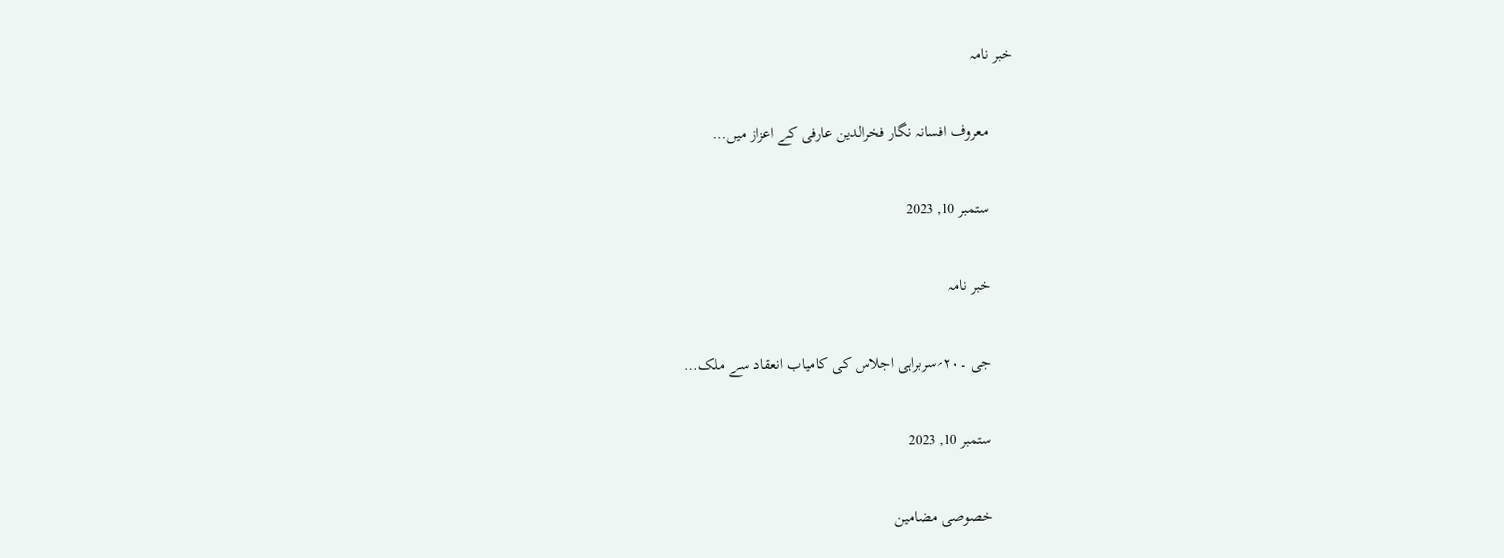خبر نامہ

      معروف افسانہ نگار فخرالدین عارفی کے اعزاز میں…

      ستمبر 10, 2023

      خبر نامہ

      جی ۔۲۰؍سربراہی اجلاس کی کامیاب انعقاد سے ملک…

      ستمبر 10, 2023

      خصوصی مضامین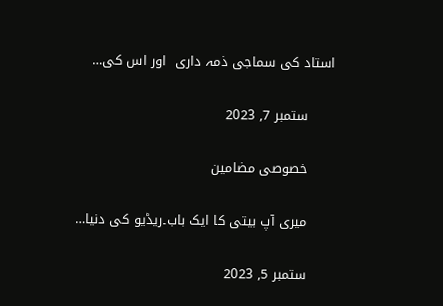استاد کی سماجی ذمہ داری  اور اس کی…

      ستمبر 7, 2023

      خصوصی مضامین

      میری آپ بیتی کا ایک باب۔ریڈیو کی دنیا…

      ستمبر 5, 2023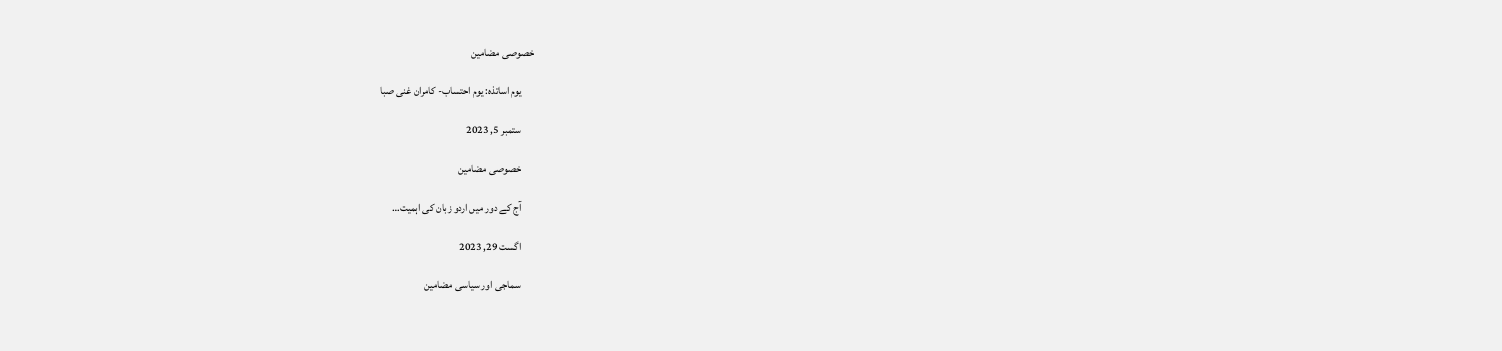خصوصی مضامین

      یوم اساتذہ: یوم احتساب- کامران غنی صبا

      ستمبر 5, 2023

      خصوصی مضامین

      آج کے دور میں اردو زبان کی اہمیت…

      اگست 29, 2023

      سماجی اور سیاسی مضامین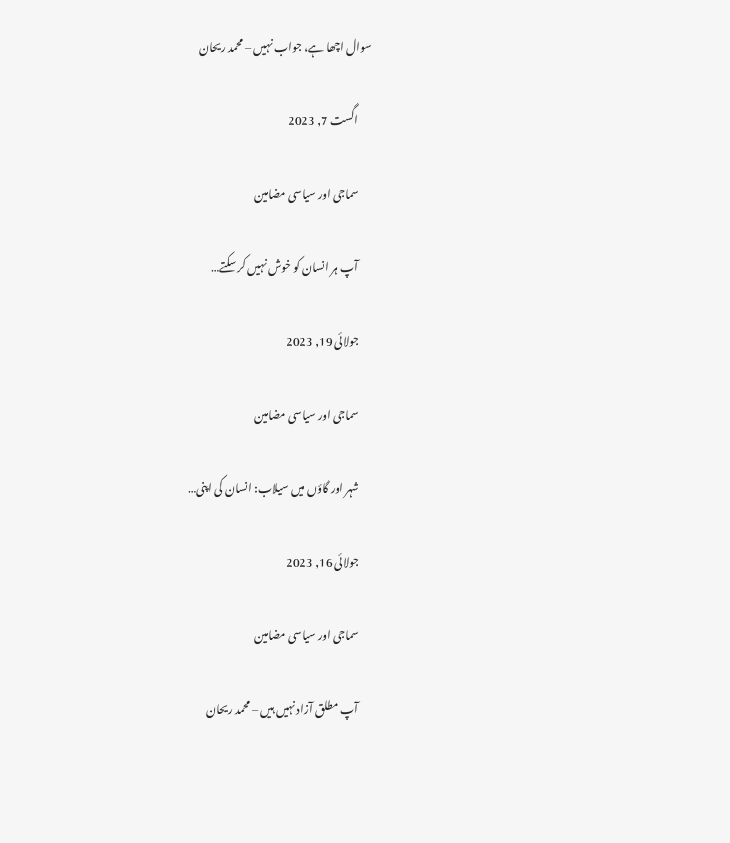سوال اچھا ہے، جواب نہیں – محمد ریحان

      اگست 7, 2023

      سماجی اور سیاسی مضامین

      آپ ہر انسان کو خوش نہیں کر سکتے…

      جولائی 19, 2023

      سماجی اور سیاسی مضامین

      شہر اور گاؤں میں سیلاب: انسان کی اپنی…

      جولائی 16, 2023

      سماجی اور سیاسی مضامین

      آپ مطلق آزاد نہیں ہیں – محمد ریحان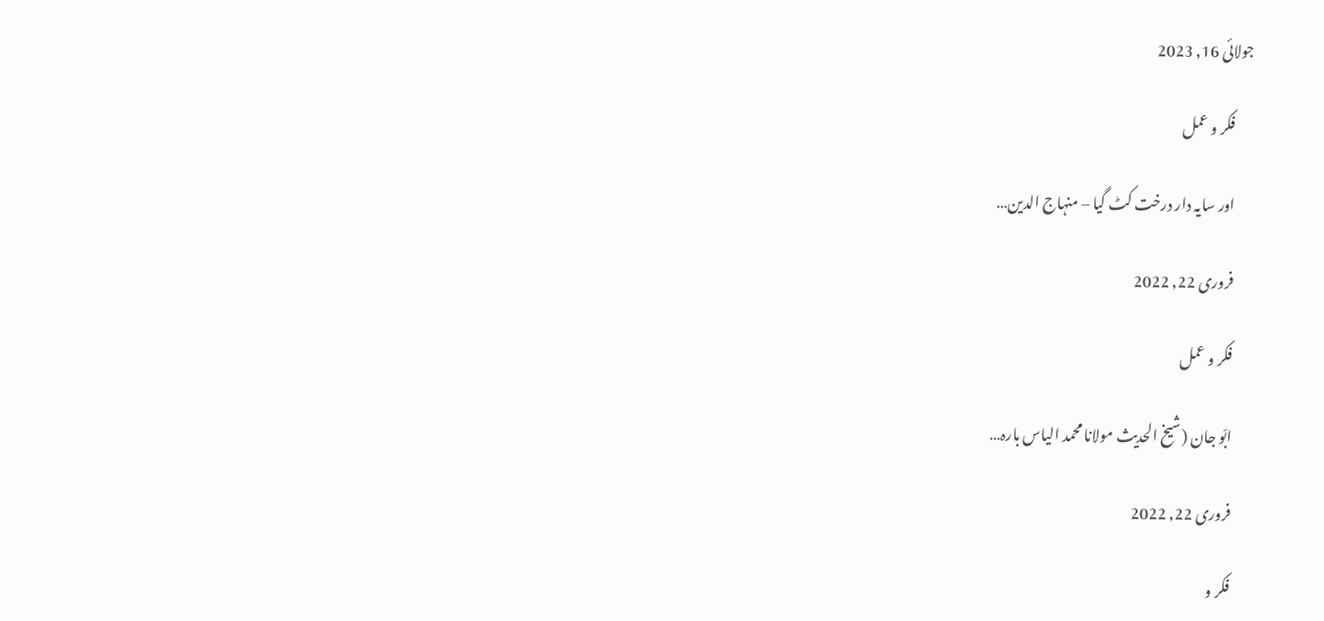جولائی 16, 2023

      فکر و عمل

      اور سایہ دار درخت کٹ گیا – منہاج الدین…

      فروری 22, 2022

      فکر و عمل

      ابّو جان (شیخ الحدیث مولانا محمد الیاس بارہ…

      فروری 22, 2022

      فکر و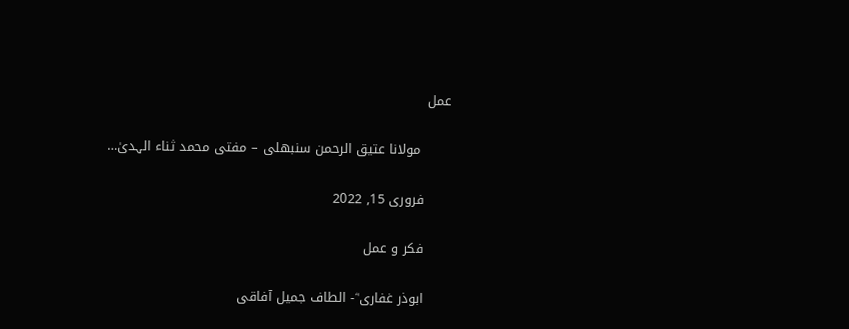عمل

       مولانا عتیق الرحمن سنبھلی – مفتی محمد ثناء الہدیٰ…

      فروری 15, 2022

      فکر و عمل

      ابوذر غفاری ؓ- الطاف جمیل آفاقی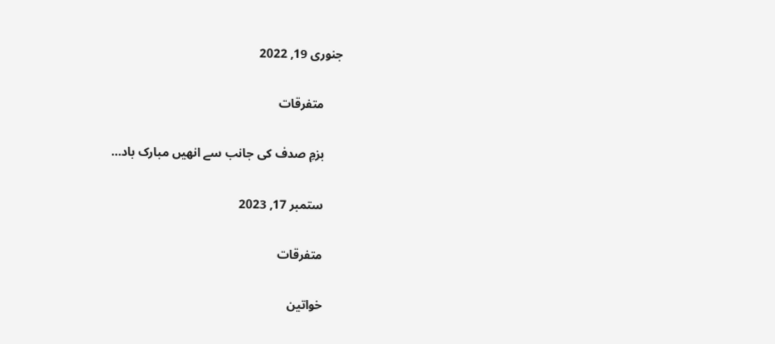جنوری 19, 2022

      متفرقات

      بزمِ صدف کی جانب سے انھیں مبارک باد…

      ستمبر 17, 2023

      متفرقات

      خواتین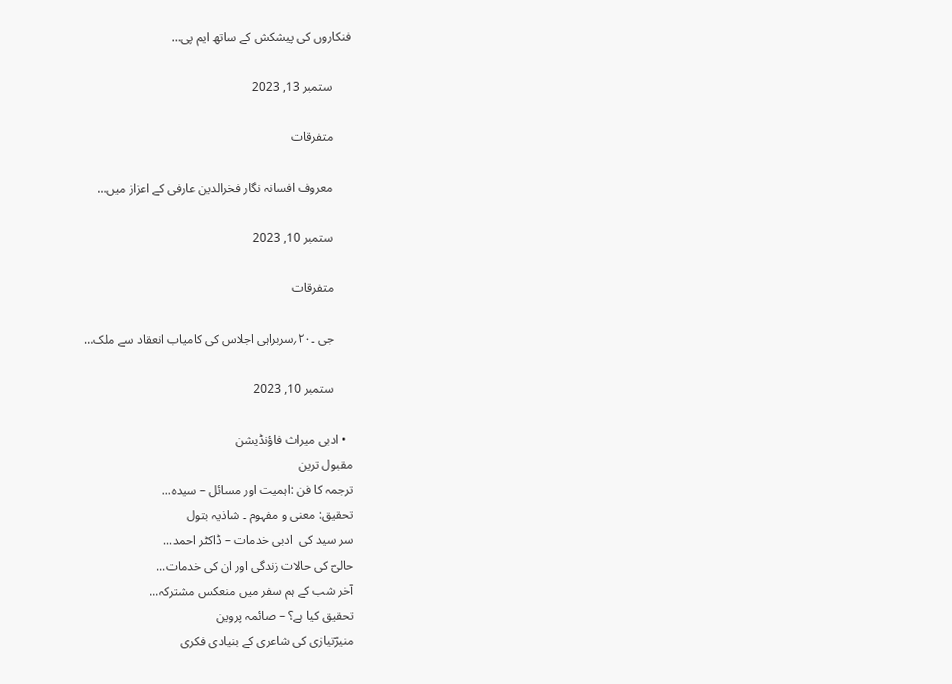فنکاروں کی پیشکش کے ساتھ ایم پی…

      ستمبر 13, 2023

      متفرقات

      معروف افسانہ نگار فخرالدین عارفی کے اعزاز میں…

      ستمبر 10, 2023

      متفرقات

      جی ۔۲۰؍سربراہی اجلاس کی کامیاب انعقاد سے ملک…

      ستمبر 10, 2023

  • ادبی میراث فاؤنڈیشن
مقبول ترین
ترجمہ کا فن :اہمیت اور مسائل – سیدہ...
تحقیق: معنی و مفہوم ۔ شاذیہ بتول
سر سید کی  ادبی خدمات – ڈاکٹر احمد...
حالیؔ کی حالات زندگی اور ان کی خدمات...
آخر شب کے ہم سفر میں منعکس مشترکہ...
تحقیق کیا ہے؟ – صائمہ پروین
منیرؔنیازی کی شاعری کے بنیادی فکری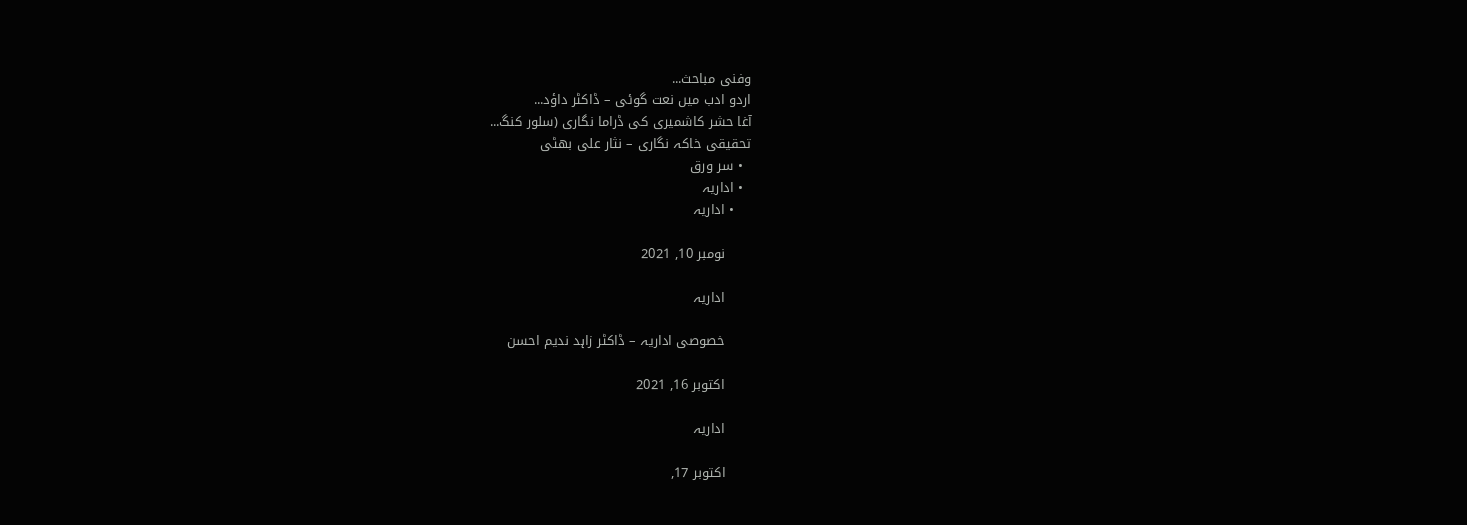وفنی مباحث...
اردو ادب میں نعت گوئی – ڈاکٹر داؤد...
آغا حشر کاشمیری کی ڈراما نگاری (سلور کنگ...
تحقیقی خاکہ نگاری – نثار علی بھٹی
  • سر ورق
  • اداریہ
    • اداریہ

      نومبر 10, 2021

      اداریہ

      خصوصی اداریہ – ڈاکٹر زاہد ندیم احسن

      اکتوبر 16, 2021

      اداریہ

      اکتوبر 17,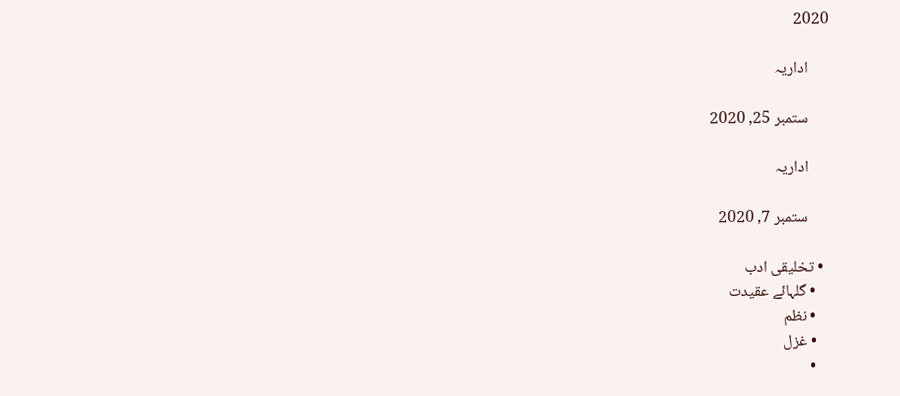2020

      اداریہ

      ستمبر 25, 2020

      اداریہ

      ستمبر 7, 2020

  • تخلیقی ادب
    • گلہائے عقیدت
    • نظم
    • غزل
    •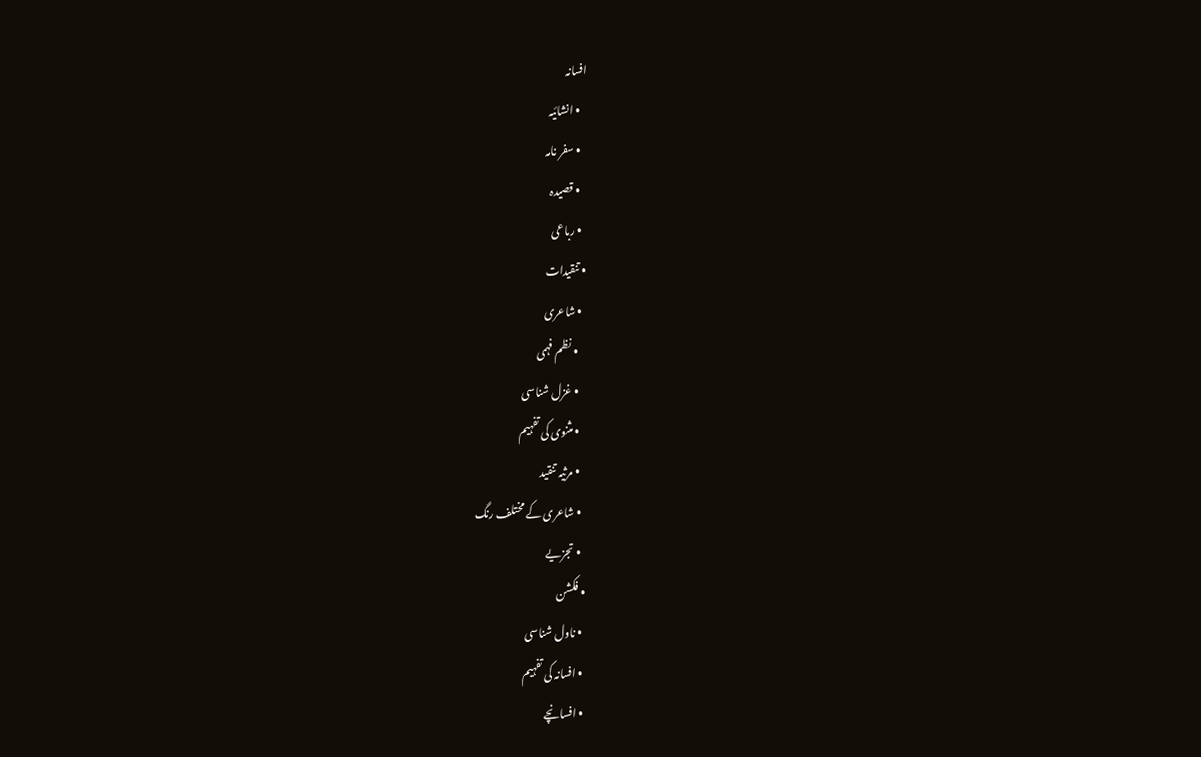افسانہ
    • انشائیہ
    • سفر نامہ
    • قصیدہ
    • رباعی
  • تنقیدات
    • شاعری
      • نظم فہمی
      • غزل شناسی
      • مثنوی کی تفہیم
      • مرثیہ تنقید
      • شاعری کے مختلف رنگ
      • تجزیے
    • فکشن
      • ناول شناسی
      • افسانہ کی تفہیم
      • افسانچے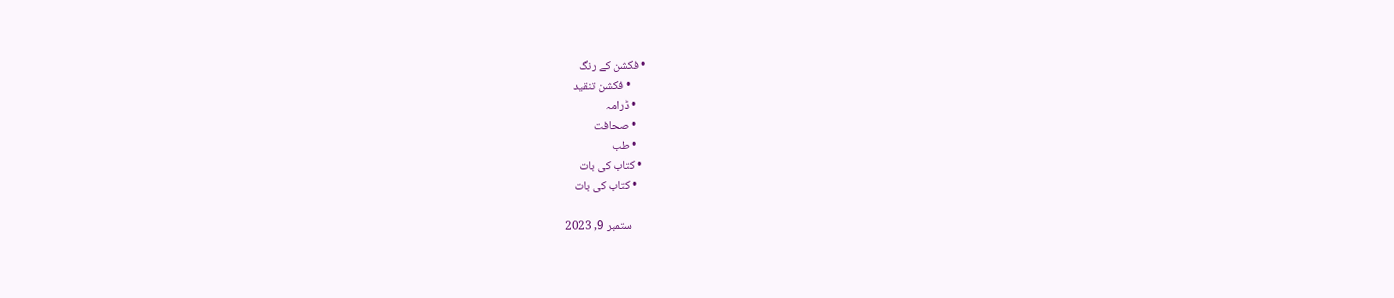• فکشن کے رنگ
      • فکشن تنقید
    • ڈرامہ
    • صحافت
    • طب
  • کتاب کی بات
    • کتاب کی بات

      ستمبر 9, 2023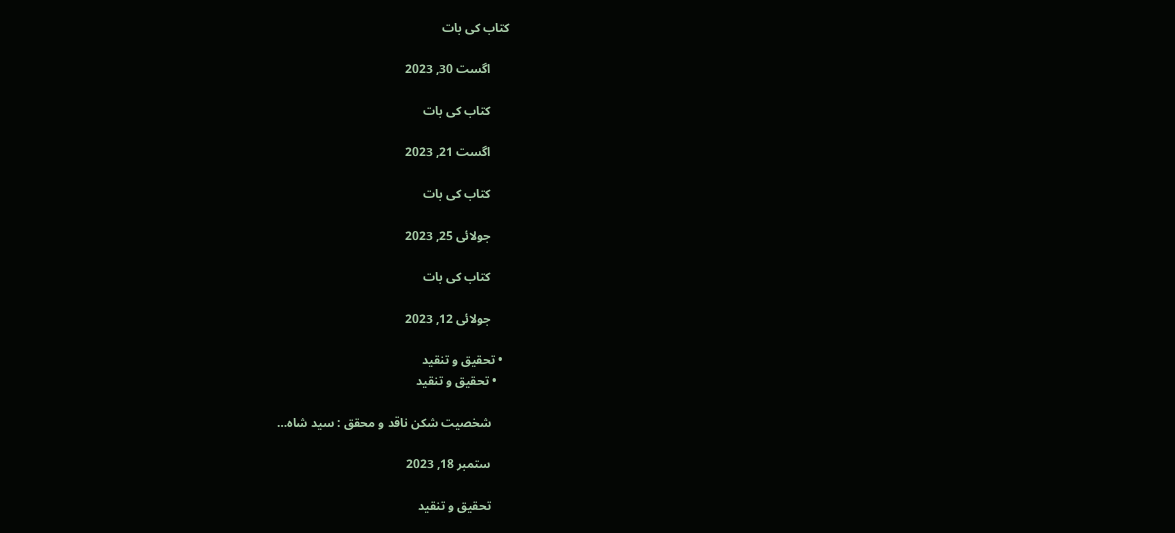کتاب کی بات

      اگست 30, 2023

      کتاب کی بات

      اگست 21, 2023

      کتاب کی بات

      جولائی 25, 2023

      کتاب کی بات

      جولائی 12, 2023

  • تحقیق و تنقید
    • تحقیق و تنقید

      شخصیت شکن ناقد و محقق : سید شاہ…

      ستمبر 18, 2023

      تحقیق و تنقید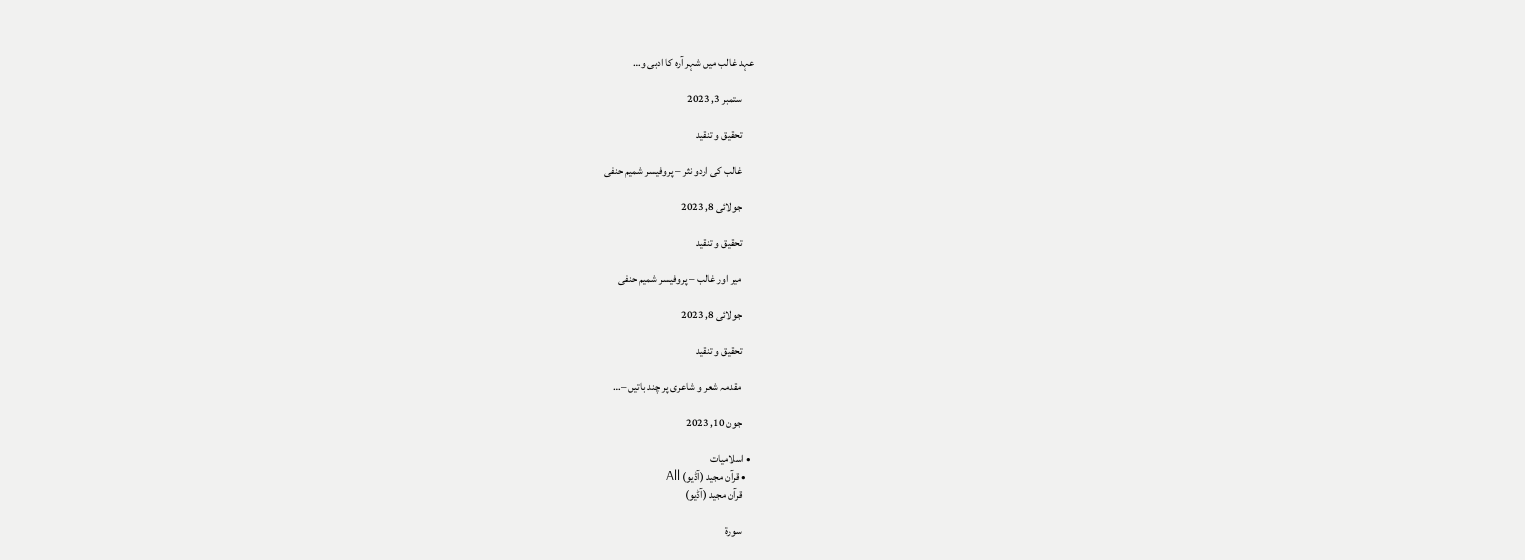عہد غالب میں شہر آرہ کا ادبی و…

      ستمبر 3, 2023

      تحقیق و تنقید

      غالب کی اردو نثر – پروفیسر شمیم حنفی

      جولائی 8, 2023

      تحقیق و تنقید

      میر اور غالب – پروفیسر شمیم حنفی

      جولائی 8, 2023

      تحقیق و تنقید

      مقدمہ شعر و شاعری پر چند باتیں –…

      جون 10, 2023

  • اسلامیات
    • قرآن مجید (آڈیو) All
      قرآن مجید (آڈیو)

      سورۃ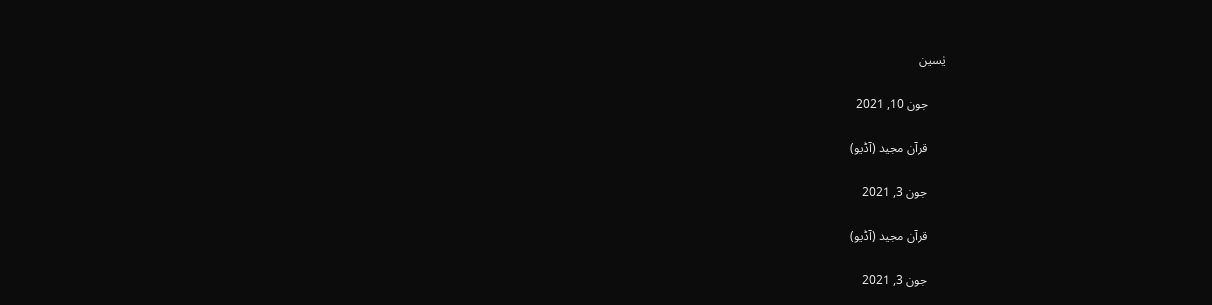یٰسین

      جون 10, 2021

      قرآن مجید (آڈیو)

      جون 3, 2021

      قرآن مجید (آڈیو)

      جون 3, 2021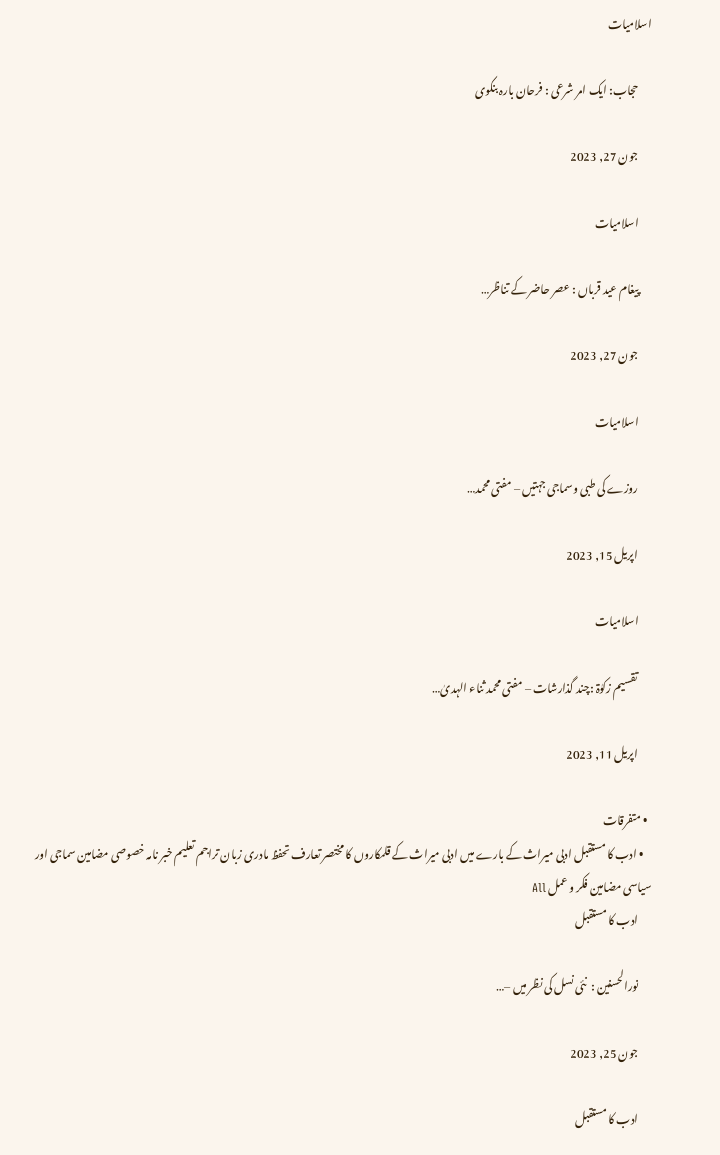اسلامیات

      حجاب: ایک امر شرعی : فرحان بارہ بنکوی

      جون 27, 2023

      اسلامیات

      پیغام عید قرباں : عصر حاضر کے تناظر…

      جون 27, 2023

      اسلامیات

      روزے کی طبی وسماجی جہتیں – مفتی محمد…

      اپریل 15, 2023

      اسلامیات

      تقسیم زکوٰۃ :چند گذارشات – مفتی محمد ثناء الہدیٰ…

      اپریل 11, 2023

  • متفرقات
    • ادب کا مستقبل ادبی میراث کے بارے میں ادبی میراث کے قلمکاروں کا مختصر تعارف تحفظ مادری زبان تراجم تعلیم خبر نامہ خصوصی مضامین سماجی اور سیاسی مضامین فکر و عمل All
      ادب کا مستقبل

      نورالحسنین :  نئی نسل کی نظر میں –…

      جون 25, 2023

      ادب کا مستقبل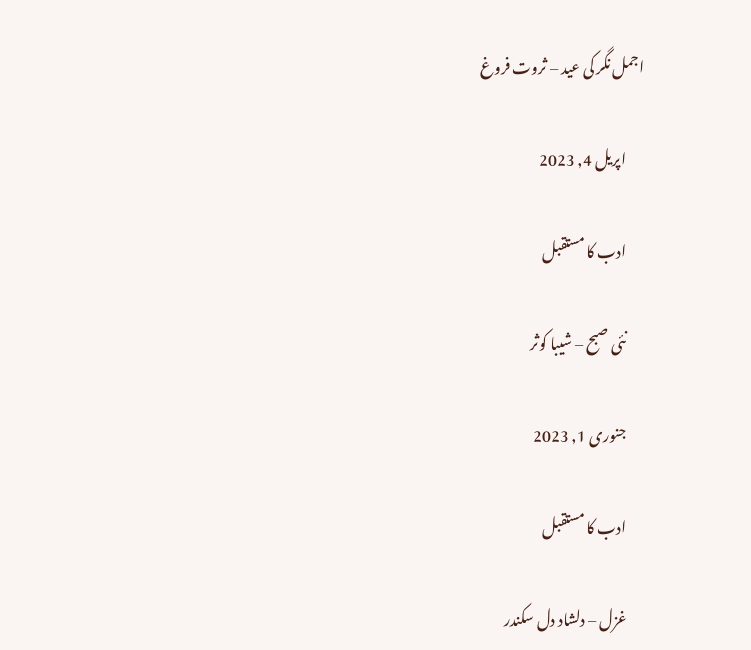اجمل نگر کی عید – ثروت فروغ

      اپریل 4, 2023

      ادب کا مستقبل

      نئی صبح – شیبا کوثر

      جنوری 1, 2023

      ادب کا مستقبل

      غزل – دلشاد دل سکندر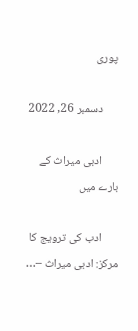پوری

      دسمبر 26, 2022

      ادبی میراث کے بارے میں

      ادب کی ترویج کا مرکز: ادبی میراث –…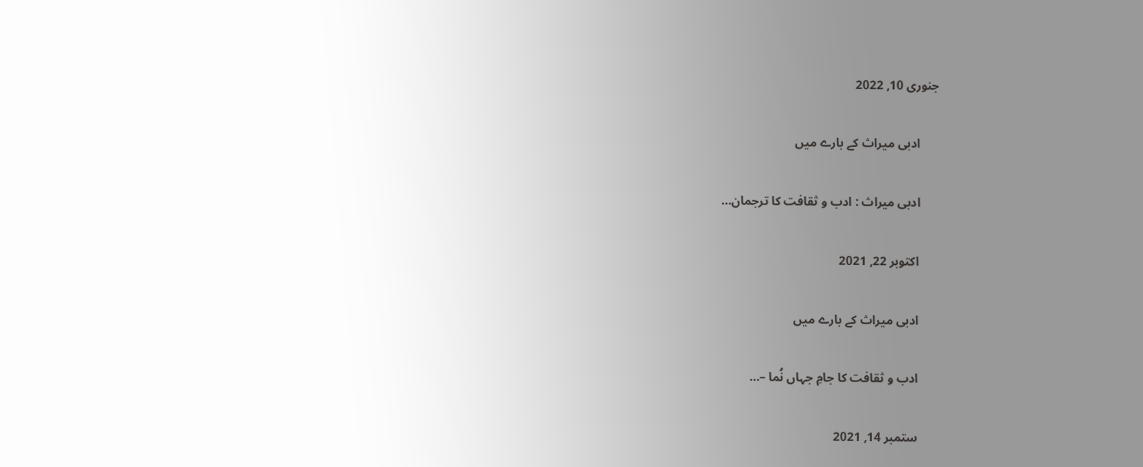جنوری 10, 2022

      ادبی میراث کے بارے میں

      ادبی میراث : ادب و ثقافت کا ترجمان…

      اکتوبر 22, 2021

      ادبی میراث کے بارے میں

      ادب و ثقافت کا جامِ جہاں نُما –…

      ستمبر 14, 2021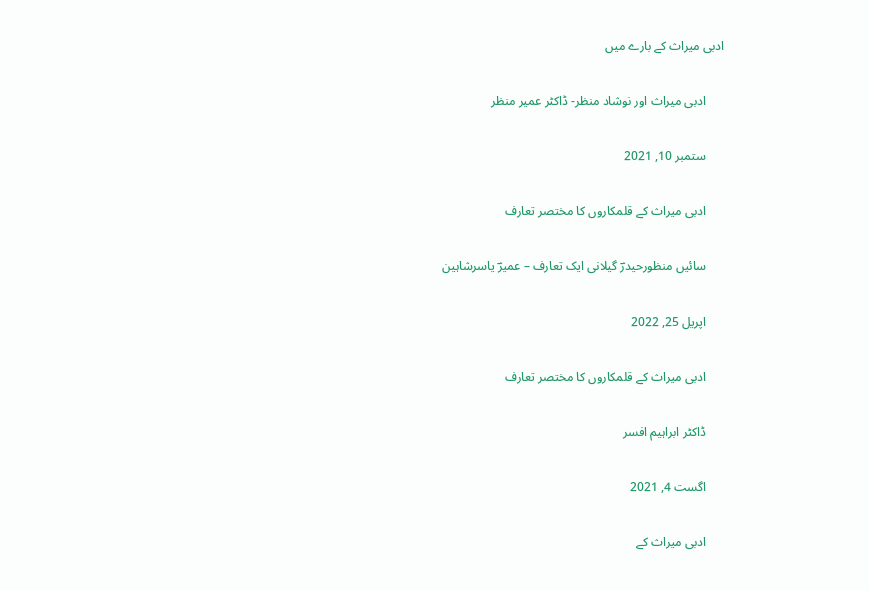ادبی میراث کے بارے میں

      ادبی میراث اور نوشاد منظر- ڈاکٹر عمیر منظر

      ستمبر 10, 2021

      ادبی میراث کے قلمکاروں کا مختصر تعارف

      سائیں منظورحیدرؔ گیلانی ایک تعارف – عمیرؔ یاسرشاہین

      اپریل 25, 2022

      ادبی میراث کے قلمکاروں کا مختصر تعارف

      ڈاکٹر ابراہیم افسر

      اگست 4, 2021

      ادبی میراث کے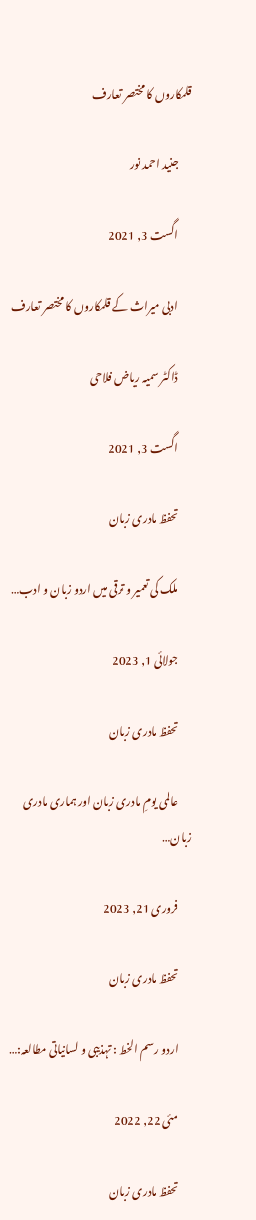قلمکاروں کا مختصر تعارف

      جنید احمد نور

      اگست 3, 2021

      ادبی میراث کے قلمکاروں کا مختصر تعارف

      ڈاکٹر سمیہ ریاض فلاحی

      اگست 3, 2021

      تحفظ مادری زبان

      ملک کی تعمیر و ترقی میں اردو زبان و ادب…

      جولائی 1, 2023

      تحفظ مادری زبان

      عالمی یومِ مادری زبان اور ہماری مادری زبان…

      فروری 21, 2023

      تحفظ مادری زبان

      اردو رسم الخط : تہذیبی و لسانیاتی مطالعہ:…

      مئی 22, 2022

      تحفظ مادری زبان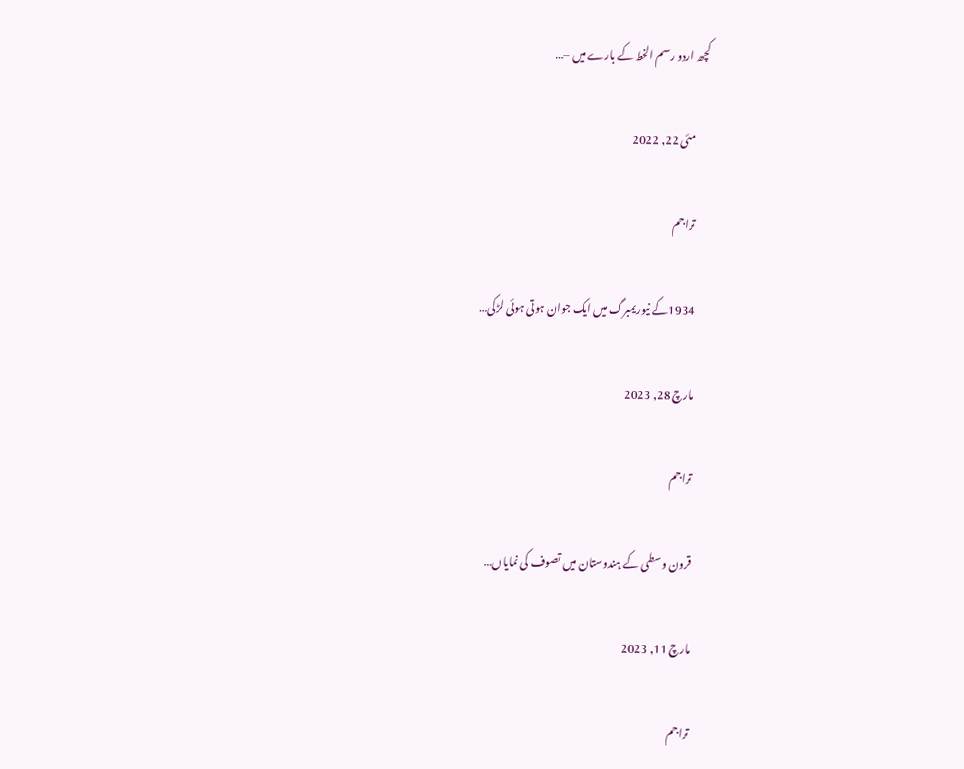کچھ اردو رسم الخط کے بارے میں –…

      مئی 22, 2022

      تراجم

      1934کے نیوریمبرگ میں ایک جوان ہوتی ہوئی لڑکی…

      مارچ 28, 2023

      تراجم

      قرون وسطی کے ہندوستان میں تصوف کی نمایاں…

      مارچ 11, 2023

      تراجم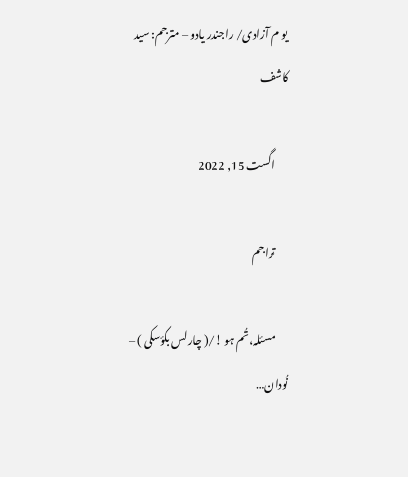یو م آزادی/ راجندر یادو – مترجم: سید کاشف

      اگست 15, 2022

      تراجم

      مسئلہ،تُم ہو !/( چارلس بکؤسکی ) – نُودان…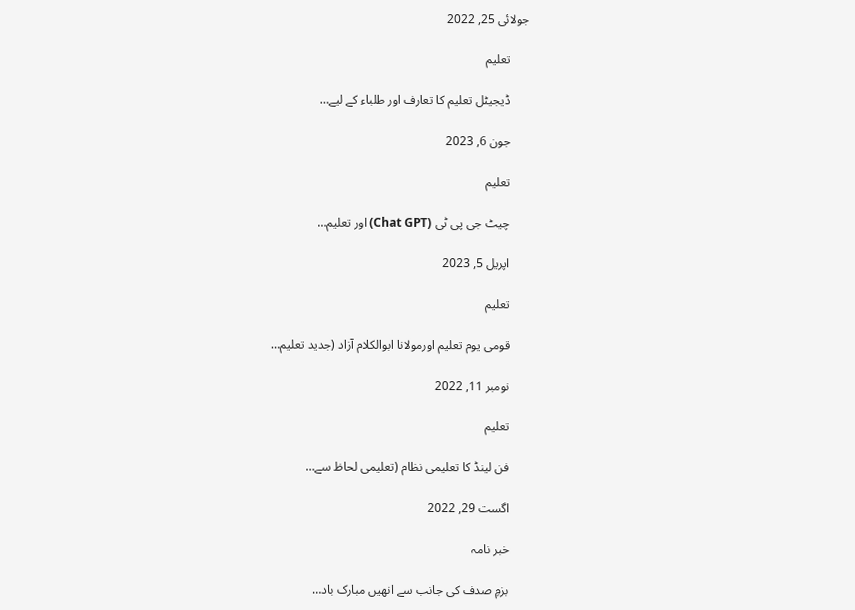جولائی 25, 2022

      تعلیم

      ڈیجیٹل تعلیم کا تعارف اور طلباء کے لیے…

      جون 6, 2023

      تعلیم

      چیٹ جی پی ٹی (Chat GPT) اور تعلیم…

      اپریل 5, 2023

      تعلیم

      قومی یوم تعلیم اورمولانا ابوالکلام آزاد (جدید تعلیم…

      نومبر 11, 2022

      تعلیم

      فن لینڈ کا تعلیمی نظام (تعلیمی لحاظ سے…

      اگست 29, 2022

      خبر نامہ

      بزمِ صدف کی جانب سے انھیں مبارک باد…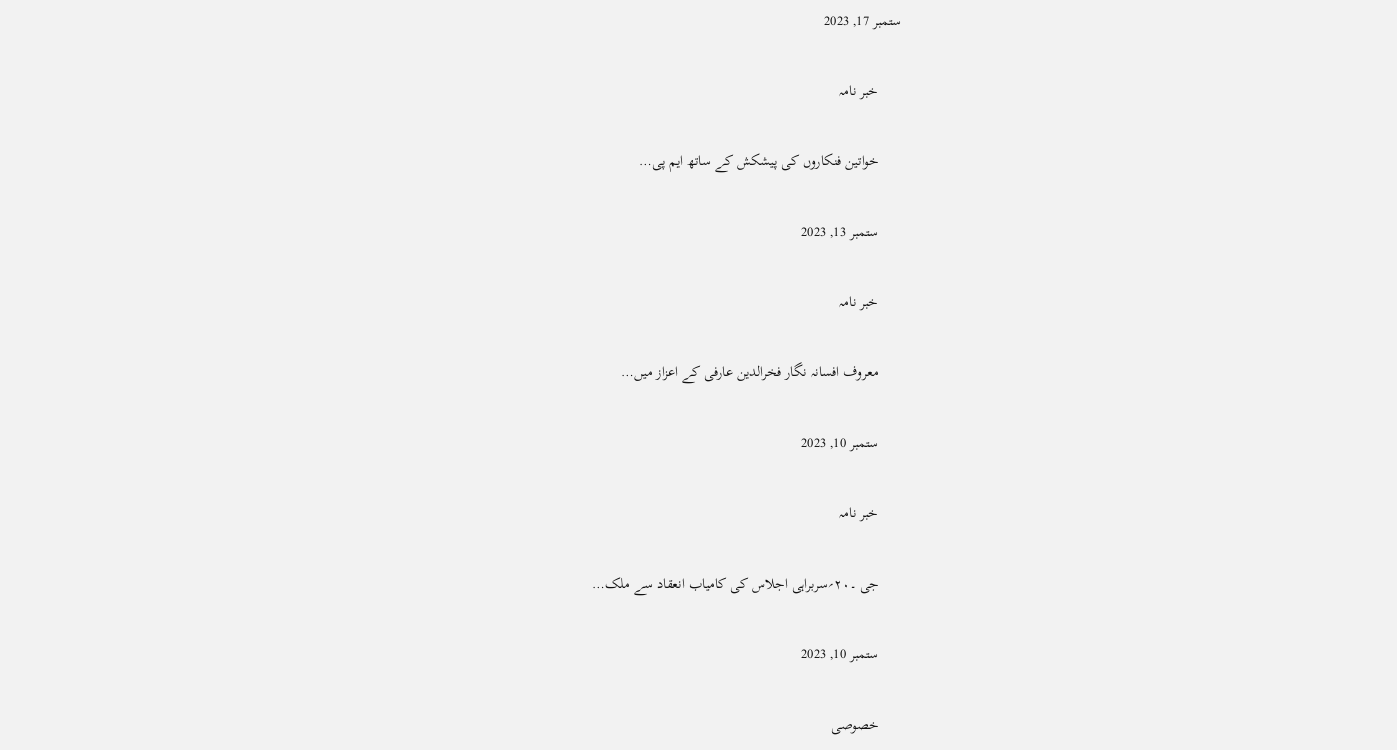ستمبر 17, 2023

      خبر نامہ

      خواتین فنکاروں کی پیشکش کے ساتھ ایم پی…

      ستمبر 13, 2023

      خبر نامہ

      معروف افسانہ نگار فخرالدین عارفی کے اعزاز میں…

      ستمبر 10, 2023

      خبر نامہ

      جی ۔۲۰؍سربراہی اجلاس کی کامیاب انعقاد سے ملک…

      ستمبر 10, 2023

      خصوصی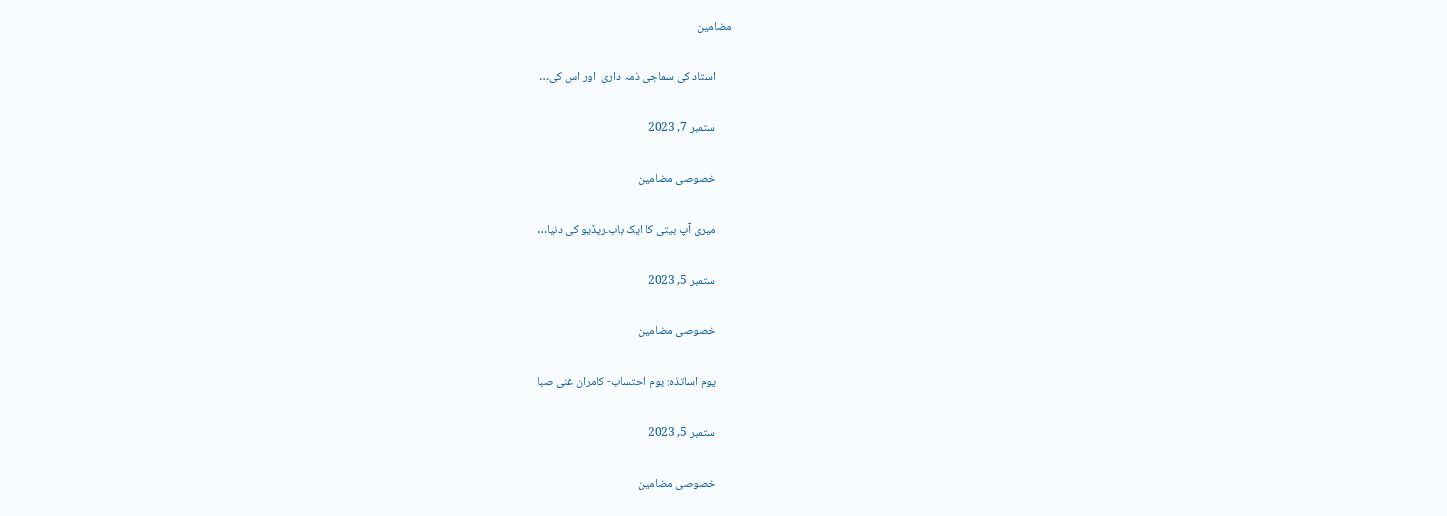مضامین

      استاد کی سماجی ذمہ داری  اور اس کی…

      ستمبر 7, 2023

      خصوصی مضامین

      میری آپ بیتی کا ایک باب۔ریڈیو کی دنیا…

      ستمبر 5, 2023

      خصوصی مضامین

      یوم اساتذہ: یوم احتساب- کامران غنی صبا

      ستمبر 5, 2023

      خصوصی مضامین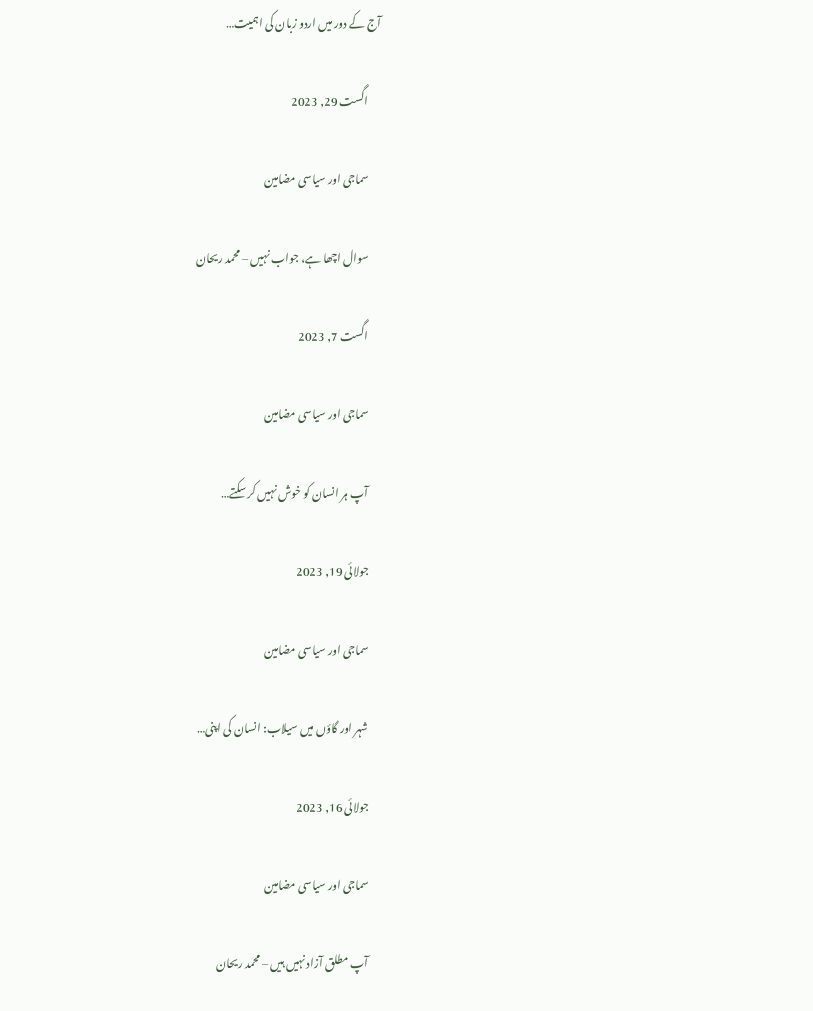آج کے دور میں اردو زبان کی اہمیت…

      اگست 29, 2023

      سماجی اور سیاسی مضامین

      سوال اچھا ہے، جواب نہیں – محمد ریحان

      اگست 7, 2023

      سماجی اور سیاسی مضامین

      آپ ہر انسان کو خوش نہیں کر سکتے…

      جولائی 19, 2023

      سماجی اور سیاسی مضامین

      شہر اور گاؤں میں سیلاب: انسان کی اپنی…

      جولائی 16, 2023

      سماجی اور سیاسی مضامین

      آپ مطلق آزاد نہیں ہیں – محمد ریحان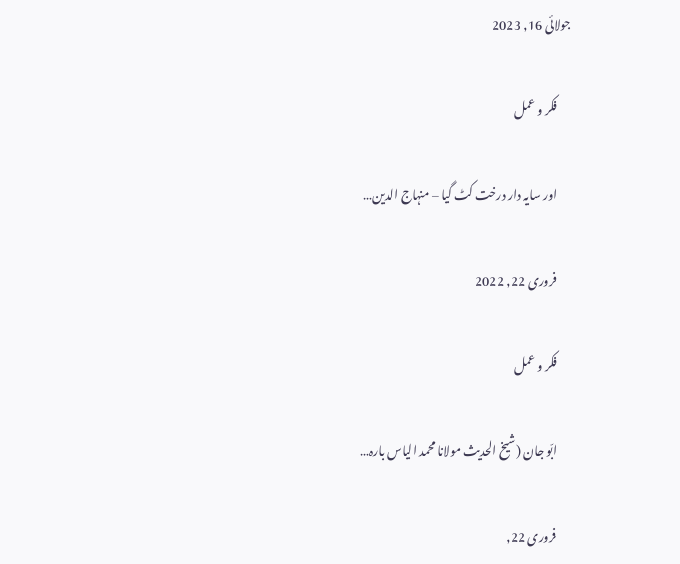جولائی 16, 2023

      فکر و عمل

      اور سایہ دار درخت کٹ گیا – منہاج الدین…

      فروری 22, 2022

      فکر و عمل

      ابّو جان (شیخ الحدیث مولانا محمد الیاس بارہ…

      فروری 22,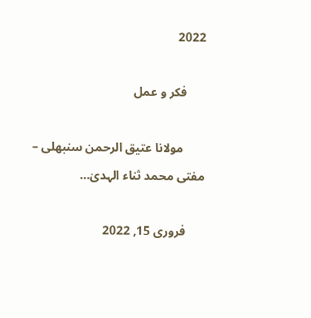2022

      فکر و عمل

       مولانا عتیق الرحمن سنبھلی – مفتی محمد ثناء الہدیٰ…

      فروری 15, 2022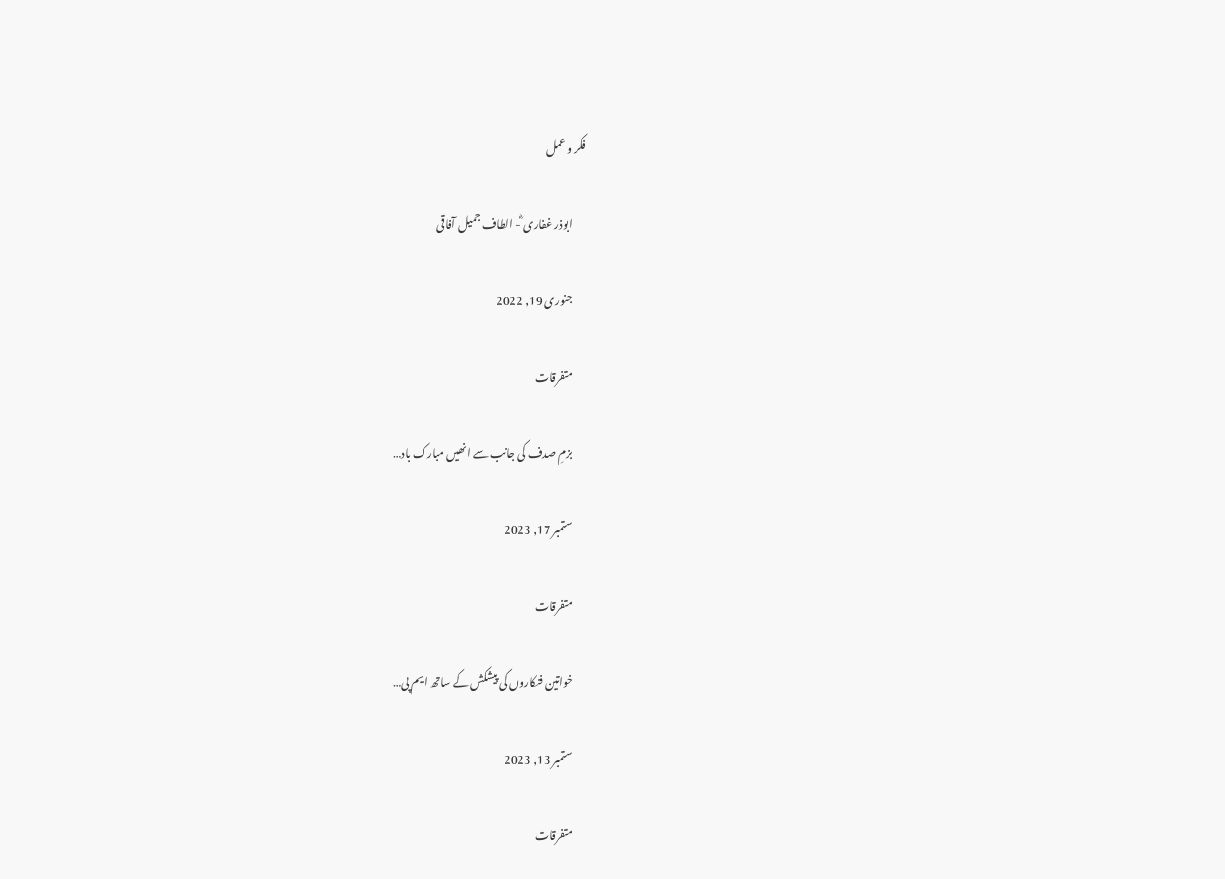فکر و عمل

      ابوذر غفاری ؓ- الطاف جمیل آفاقی

      جنوری 19, 2022

      متفرقات

      بزمِ صدف کی جانب سے انھیں مبارک باد…

      ستمبر 17, 2023

      متفرقات

      خواتین فنکاروں کی پیشکش کے ساتھ ایم پی…

      ستمبر 13, 2023

      متفرقات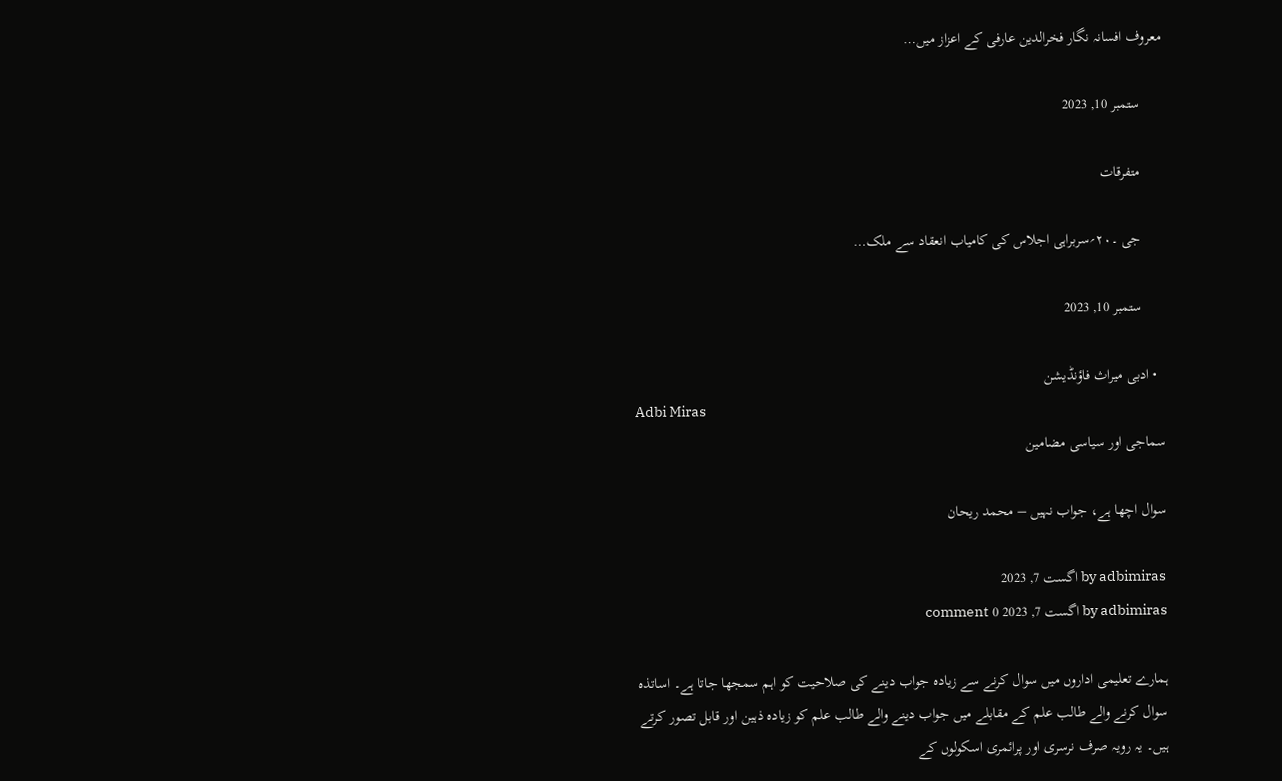معروف افسانہ نگار فخرالدین عارفی کے اعزاز میں…

      ستمبر 10, 2023

      متفرقات

      جی ۔۲۰؍سربراہی اجلاس کی کامیاب انعقاد سے ملک…

      ستمبر 10, 2023

  • ادبی میراث فاؤنڈیشن
Adbi Miras
سماجی اور سیاسی مضامین

سوال اچھا ہے، جواب نہیں – محمد ریحان

by adbimiras اگست 7, 2023
by adbimiras اگست 7, 2023 0 comment

ہمارے تعلیمی اداروں میں سوال کرنے سے زیادہ جواب دینے کی صلاحیت کو اہم سمجھا جاتا ہے۔ اساتذہ سوال کرنے والے طالب علم کے مقابلے میں جواب دینے والے طالب علم کو زیادہ ذہین اور قابل تصور کرتے ہیں۔ یہ رویہ صرف نرسری اور پرائمری اسکولوں کے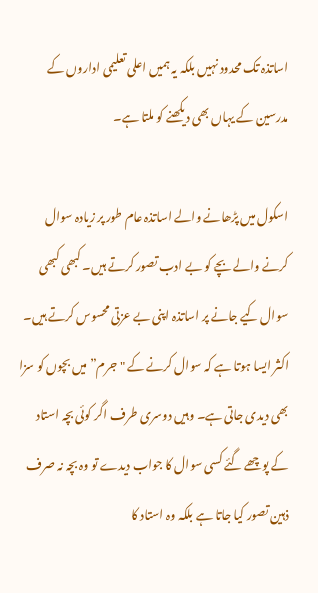اساتذہ تک محدود نہیں بلکہ یہ ہمیں اعلی تعلیمی اداروں کے مدرسین کے یہاں بھی دیکھنے کو ملتا ہے۔

اسکول میں پڑھانے والے اساتذہ عام طور پر زیادہ سوال کرنے والے بچے کو بے ادب تصور کرتے ہیں۔ کبھی کبھی سوال کیے جانے پر اساتذہ اپنی بے عزتی محسوس کرتے ہیں۔ اکثر ایسا ہوتا ہے کہ سوال کرنے کے "جرم” میں بچوں کو سزا بھی دیدی جاتی ہے۔ وہیں دوسری طرف اگر کوئی بچہ استاد کے پوچھے گئے کسی سوال کا جواب دیدے تو وہ بچہ نہ صرف ذہین تصور کیا جاتا ہے بلکہ وہ استاد کا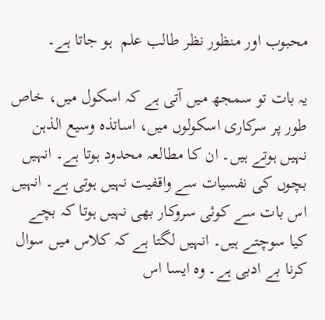محبوب اور منظور نظر طالب علم  ہو جاتا ہے۔

یہ بات تو سمجھ میں آتی ہے کہ اسکول میں، خاص طور پر سرکاری اسکولوں میں، اساتذہ وسیع الذہن نہیں ہوتے ہیں۔ ان کا مطالعہ محدود ہوتا ہے۔ انہیں بچوں کی نفسیات سے واقفیت نہیں ہوتی ہے۔ انہیں اس بات سے کوئی سروکار بھی نہیں ہوتا کہ بچے کیا سوچتے ہیں۔ انہیں لگتا ہے کہ کلاس میں سوال کرنا بے ادبی ہے۔ وہ ایسا اس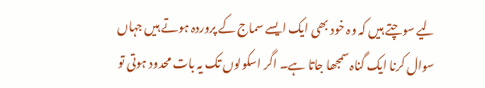لیے سوچتے ہیں کہ وہ خود بھی ایک ایسے سماج کے پروردہ ہوتے ہیں جہاں سوال کرنا ایک گناہ سمجھا جاتا ہے۔ اگر اسکولوں تک یہ بات محدود ہوتی تو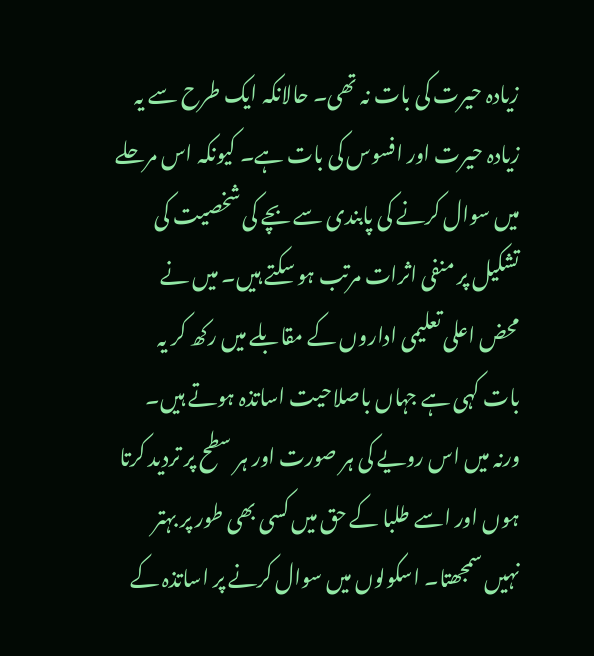زیادہ حیرت کی بات نہ تھی۔ حالانکہ ایک طرح سے یہ زیادہ حیرت اور افسوس کی بات ہے۔ کیونکہ اس مرحلے میں سوال کرنے کی پابندی سے بچے کی شخصیت کی تشکیل پر منفی اثرات مرتب ہو سکتے ہیں۔ میں نے محض اعلی تعلیمی اداروں کے مقابلے میں رکھ کر یہ بات کہی ہے جہاں باصلاحیت اساتذہ ہوتے ہیں۔ ورنہ میں اس رویے کی ہر صورت اور ہر سطح پر تردید کرتا ہوں اور اسے طلبا کے حق میں کسی بھی طور پر بہتر نہیں سمجھتا۔ اسکولوں میں سوال کرنے پر اساتذہ کے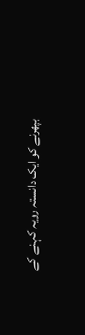بپھرنے کو ایک دانستہ رویہ کہنے کے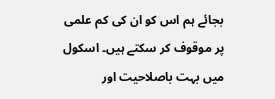بجائے ہم اس کو ان کی کم علمی پر موقوف کر سکتے ہیں۔ اسکول میں بہت باصلاحیت اور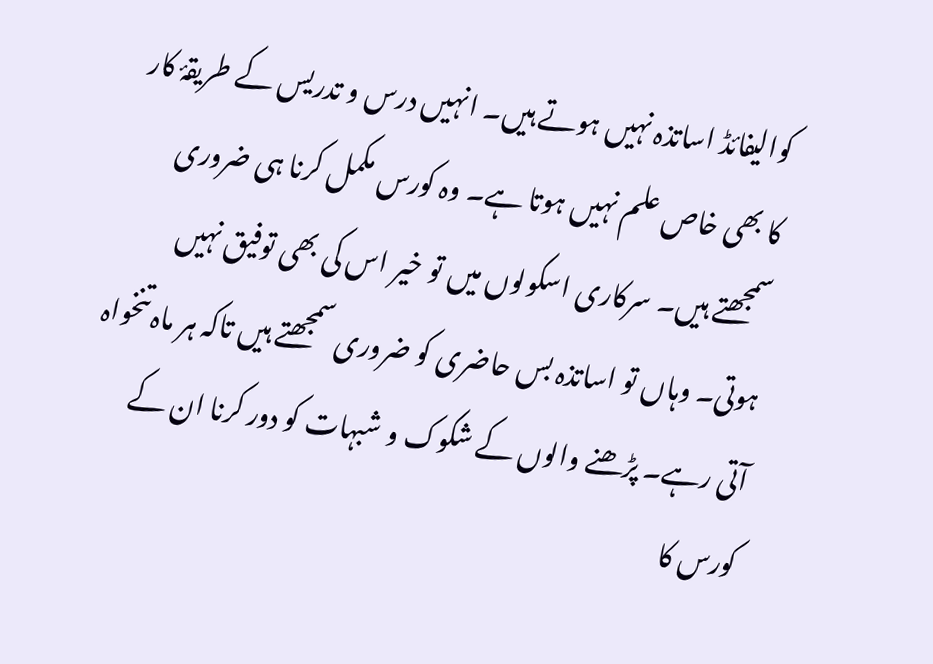کوالیفائڈ اساتذہ نہیں ہوتے ہیں۔ انہیں درس و تدریس کے طریقۂ کار کا بھی خاص علم نہیں ہوتا ہے۔ وہ کورس مکمل کرنا ہی ضروری سمجھتے ہیں۔ سرکاری اسکولوں میں تو خیر اس کی بھی توفیق نہیں ہوتی۔ وہاں تو اساتذہ بس حاضری کو ضروری سمجھتے ہیں تاکہ ہر ماہ تنخواہ آتی رہے۔ پڑھنے والوں کے شکوک و شبہات کو دور کرنا ان کے کورس کا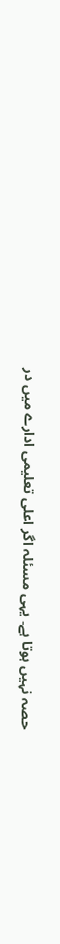حصہ نہیں ہوتا ہے۔ یہی مسئلہ اگر اعلی تعلیمی ادارے میں در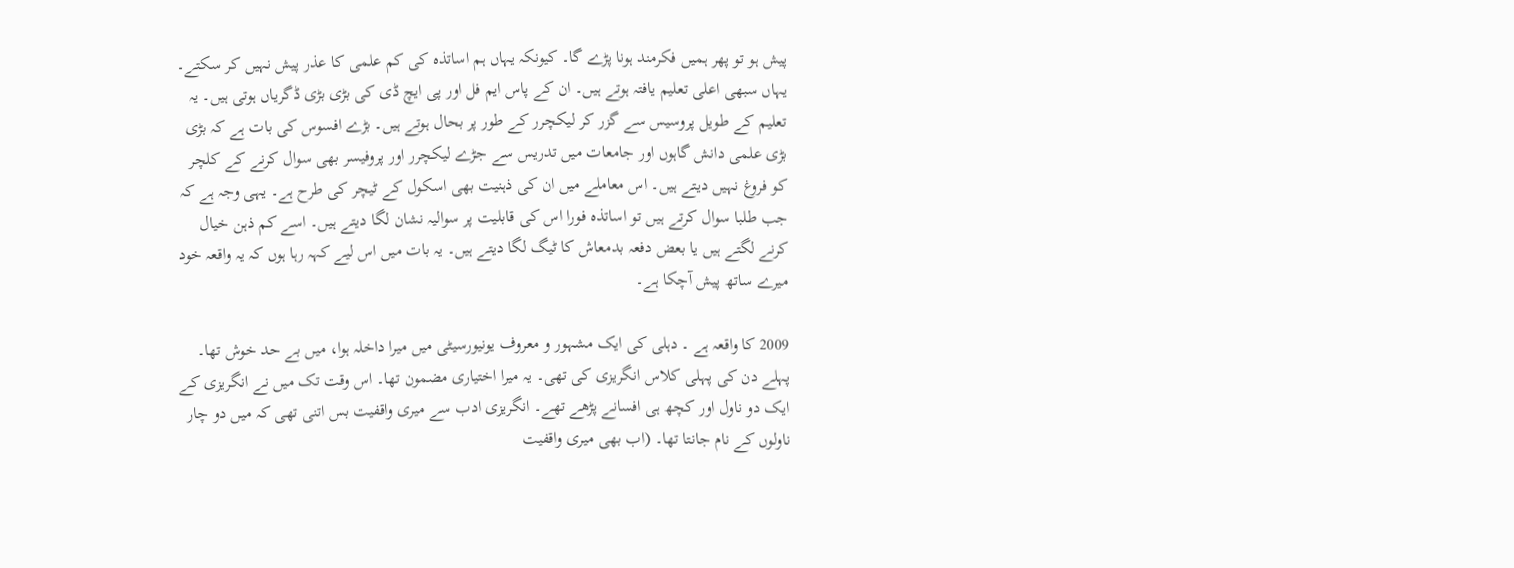پیش ہو تو پھر ہمیں فکرمند ہونا پڑے گا۔ کیونکہ یہاں ہم اساتذہ کی کم علمی کا عذر پیش نہیں کر سکتے۔ یہاں سبھی اعلی تعلیم یافتہ ہوتے ہیں۔ ان کے پاس ایم فل اور پی ایچ ڈی کی بڑی بڑی ڈگریاں ہوتی ہیں۔ یہ تعلیم کے طویل پروسیس سے گزر کر لیکچرر کے طور پر بحال ہوتے ہیں۔ بڑے افسوس کی بات ہے کہ بڑی بڑی علمی دانش گاہوں اور جامعات میں تدریس سے جڑے لیکچرر اور پروفیسر بھی سوال کرنے کے کلچر کو فروغ نہیں دیتے ہیں۔ اس معاملے میں ان کی ذہنیت بھی اسکول کے ٹیچر کی طرح ہے۔ یہی وجہ ہے کہ جب طلبا سوال کرتے ہیں تو اساتذہ فورا اس کی قابلیت پر سوالیہ نشان لگا دیتے ہیں۔ اسے کم ذہن خیال کرنے لگتے ہیں یا بعض دفعہ بدمعاش کا ٹیگ لگا دیتے ہیں۔ یہ بات میں اس لیے کہہ رہا ہوں کہ یہ واقعہ خود میرے ساتھ پیش آچکا ہے۔

2009 کا واقعہ ہے ۔ دہلی کی ایک مشہور و معروف یونیورسیٹی میں میرا داخلہ ہوا، میں بے حد خوش تھا۔ پہلے دن کی پہلی کلاس انگریزی کی تھی۔ یہ میرا اختیاری مضمون تھا۔ اس وقت تک میں نے انگریزی کے ایک دو ناول اور کچھ ہی افسانے پڑھے تھے۔ انگریزی ادب سے میری واقفیت بس اتنی تھی کہ میں دو چار ناولوں کے نام جانتا تھا۔ (اب بھی میری واقفیت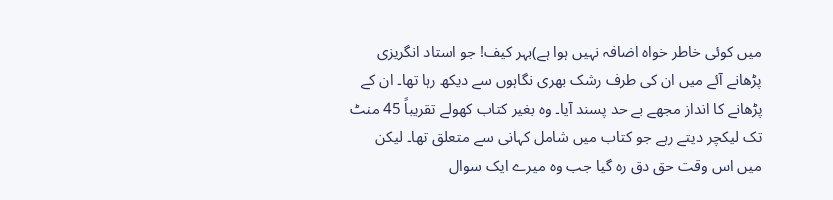میں کوئی خاطر خواہ اضافہ نہیں ہوا ہے)بہر کیف! جو استاد انگریزی پڑھانے آئے میں ان کی طرف رشک بھری نگاہوں سے دیکھ رہا تھا۔ ان کے پڑھانے کا انداز مجھے بے حد پسند آیا۔ وہ بغیر کتاب کھولے تقریباً 45 منٹ تک لیکچر دیتے رہے جو کتاب میں شامل کہانی سے متعلق تھا۔ لیکن میں اس وقت حق دق رہ گیا جب وہ میرے ایک سوال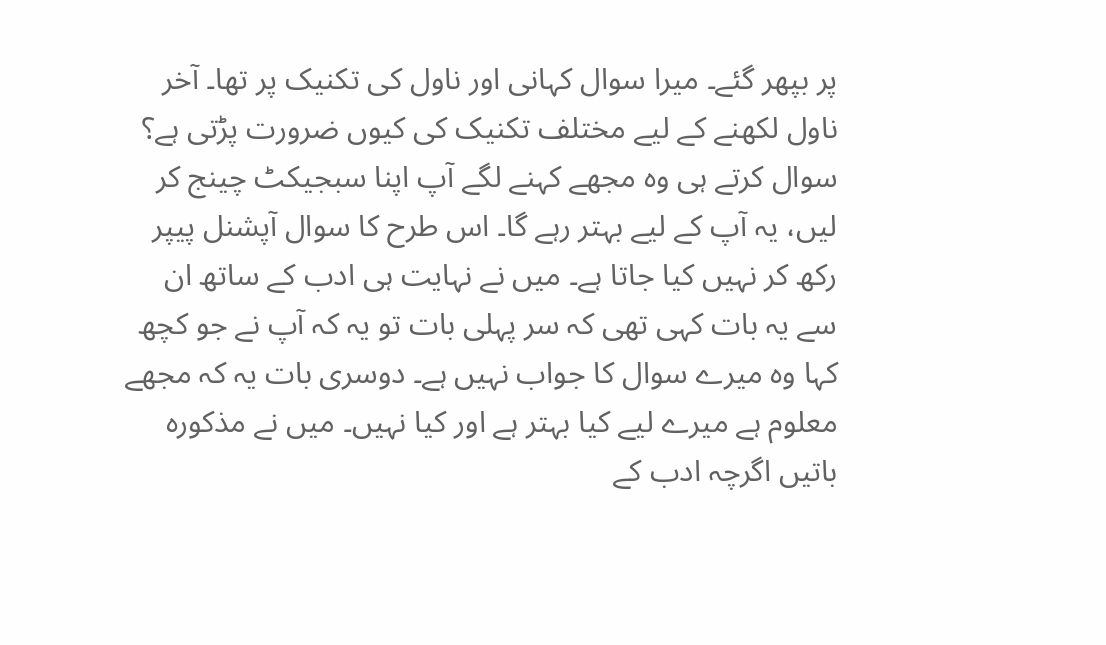پر بپھر گئے۔ میرا سوال کہانی اور ناول کی تکنیک پر تھا۔ آخر ناول لکھنے کے لیے مختلف تکنیک کی کیوں ضرورت پڑتی ہے؟ سوال کرتے ہی وہ مجھے کہنے لگے آپ اپنا سبجیکٹ چینج کر لیں، یہ آپ کے لیے بہتر رہے گا۔ اس طرح کا سوال آپشنل پیپر رکھ کر نہیں کیا جاتا ہے۔ میں نے نہایت ہی ادب کے ساتھ ان سے یہ بات کہی تھی کہ سر پہلی بات تو یہ کہ آپ نے جو کچھ کہا وہ میرے سوال کا جواب نہیں ہے۔ دوسری بات یہ کہ مجھے معلوم ہے میرے لیے کیا بہتر ہے اور کیا نہیں۔ میں نے مذکورہ باتیں اگرچہ ادب کے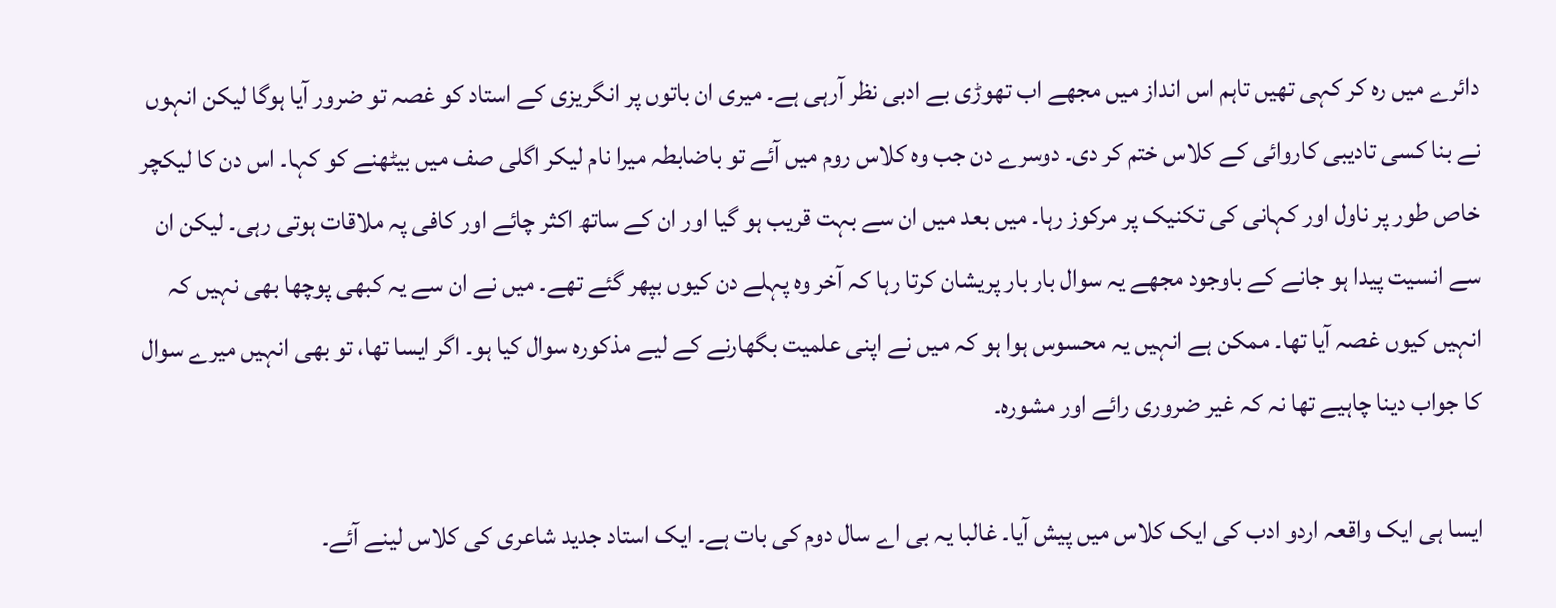دائرے میں رہ کر کہی تھیں تاہم اس انداز میں مجھے اب تھوڑی بے ادبی نظر آرہی ہے۔ میری ان باتوں پر انگریزی کے استاد کو غصہ تو ضرور آیا ہوگا لیکن انہوں نے بنا کسی تادیبی کاروائی کے کلاس ختم کر دی۔ دوسرے دن جب وہ کلاس روم میں آئے تو باضابطہ میرا نام لیکر اگلی صف میں بیٹھنے کو کہا۔ اس دن کا لیکچر خاص طور پر ناول اور کہانی کی تکنیک پر مرکوز رہا۔ میں بعد میں ان سے بہت قریب ہو گیا اور ان کے ساتھ اکثر چائے اور کافی پہ ملاقات ہوتی رہی۔ لیکن ان سے انسیت پیدا ہو جانے کے باوجود مجھے یہ سوال بار بار پریشان کرتا رہا کہ آخر وہ پہلے دن کیوں بپھر گئے تھے۔ میں نے ان سے یہ کبھی پوچھا بھی نہیں کہ انہیں کیوں غصہ آیا تھا۔ ممکن ہے انہیں یہ محسوس ہوا ہو کہ میں نے اپنی علمیت بگھارنے کے لیے مذکورہ سوال کیا ہو۔ اگر ایسا تھا، تو بھی انہیں میرے سوال کا جواب دینا چاہیے تھا نہ کہ غیر ضروری رائے اور مشورہ۔

ایسا ہی ایک واقعہ اردو ادب کی ایک کلاس میں پیش آیا۔ غالبا یہ بی اے سال دوم کی بات ہے۔ ایک استاد جدید شاعری کی کلاس لینے آئے۔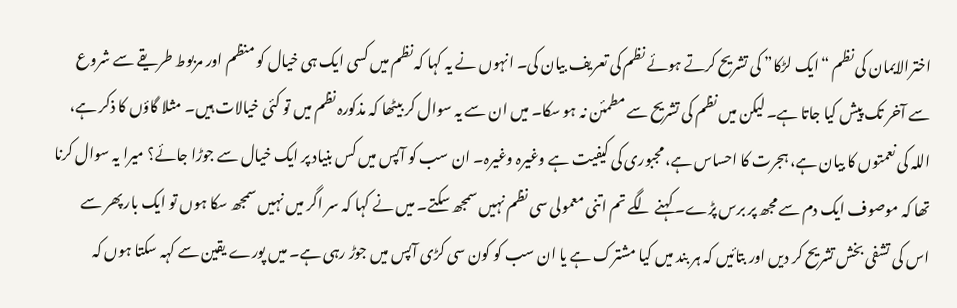اخترالایمان کی نظم “ایک لڑکا” کی تشریح کرتے ہوئے نظم کی تعریف بیان کی۔ انہوں نے یہ کہا کہ نظم میں کسی ایک ہی خیال کو منظم اور مربوط طریقے سے شروع سے آخر تک پیش کیا جاتا ہے۔ لیکن میں نظم کی تشریح سے مطمئن نہ ہو سکا۔ میں ان سے یہ سوال کر بیٹھا کہ مذکورہ نظم میں تو کئی خیالات ہیں۔ مثلا گاؤں کا ذکر ہے، اللہ کی نعمتوں کا بیان ہے، ہجرت کا احساس ہے، مجبوری کی کیفیت ہے وغیرہ وغیرہ۔ ان سب کو آپس میں کس بنیاد پر ایک خیال سے جوڑا جائے؟ میرا یہ سوال کرنا تھا کہ موصوف ایک دم سے مجھ پر برس پڑے۔ کہنے لگے تم اتنی معمولی سی نظم نہیں سمجھ سکتے۔ میں نے کہا کہ سر اگر میں نہیں سمجھ سکا ہوں تو ایک بار پھر سے اس کی تشفی بخش تشریح کر دیں اور بتائیں کہ ہر بند میں کیا مشترک ہے یا ان سب کو کون سی کڑی آپس میں جوڑ رہی ہے۔ میں پورے یقین سے کہہ سکتا ہوں کہ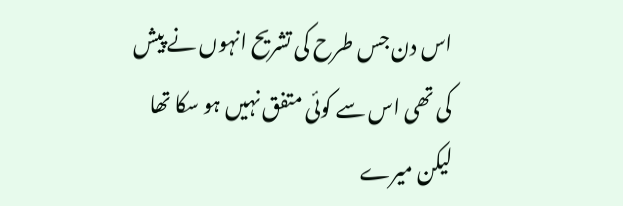اس دن جس طرح کی تشریح انہوں نے پیش کی تھی اس سے کوئی متفق نہیں ہو سکا تھا لیکن میرے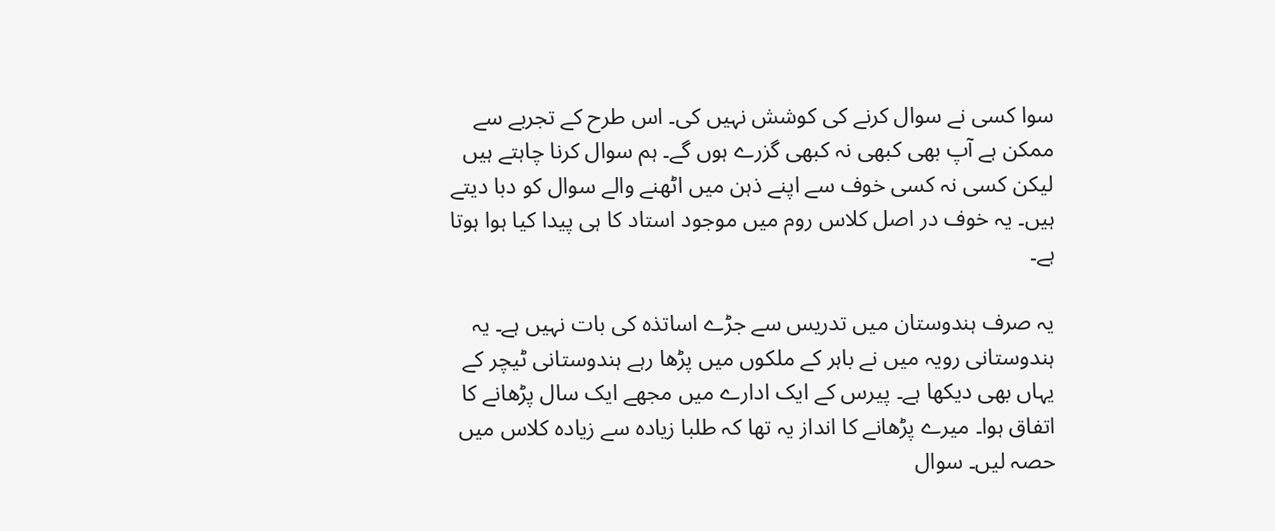سوا کسی نے سوال کرنے کی کوشش نہیں کی۔ اس طرح کے تجربے سے ممکن ہے آپ بھی کبھی نہ کبھی گزرے ہوں گے۔ ہم سوال کرنا چاہتے ہیں لیکن کسی نہ کسی خوف سے اپنے ذہن میں اٹھنے والے سوال کو دبا دیتے ہیں۔ یہ خوف در اصل کلاس روم میں موجود استاد کا ہی پیدا کیا ہوا ہوتا ہے۔

یہ صرف ہندوستان میں تدریس سے جڑے اساتذہ کی بات نہیں ہے۔ یہ ہندوستانی رویہ میں نے باہر کے ملکوں میں پڑھا رہے ہندوستانی ٹیچر کے یہاں بھی دیکھا ہے۔ پیرس کے ایک ادارے میں مجھے ایک سال پڑھانے کا اتفاق ہوا۔ میرے پڑھانے کا انداز یہ تھا کہ طلبا زیادہ سے زیادہ کلاس میں حصہ لیں۔ سوال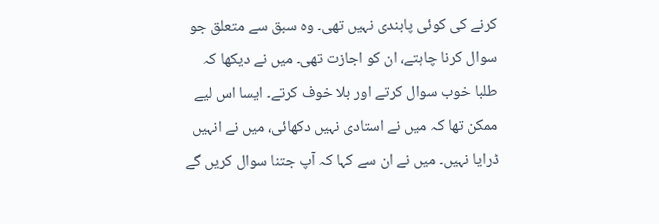کرنے کی کوئی پابندی نہیں تھی۔ وہ سبق سے متعلق جو سوال کرنا چاہتے، ان کو اجازت تھی۔ میں نے دیکھا کہ طلبا خوب سوال کرتے اور بلا خوف کرتے۔ ایسا اس لیے ممکن تھا کہ میں نے استادی نہیں دکھائی، میں نے انہیں ڈرایا نہیں۔ میں نے ان سے کہا کہ آپ جتنا سوال کریں گے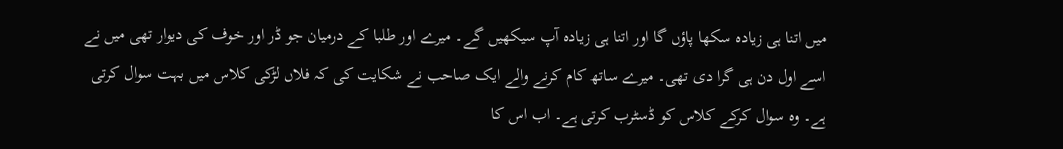میں اتنا ہی زیادہ سکھا پاؤں گا اور اتنا ہی زیادہ آپ سیکھیں گے۔ میرے اور طلبا کے درمیان جو ڈر اور خوف کی دیوار تھی میں نے اسے اول دن ہی گرا دی تھی۔ میرے ساتھ کام کرنے والے ایک صاحب نے شکایت کی کہ فلاں لڑکی کلاس میں بہت سوال کرتی ہے۔ وہ سوال کرکے کلاس کو ڈسٹرب کرتی ہے۔ اب اس کا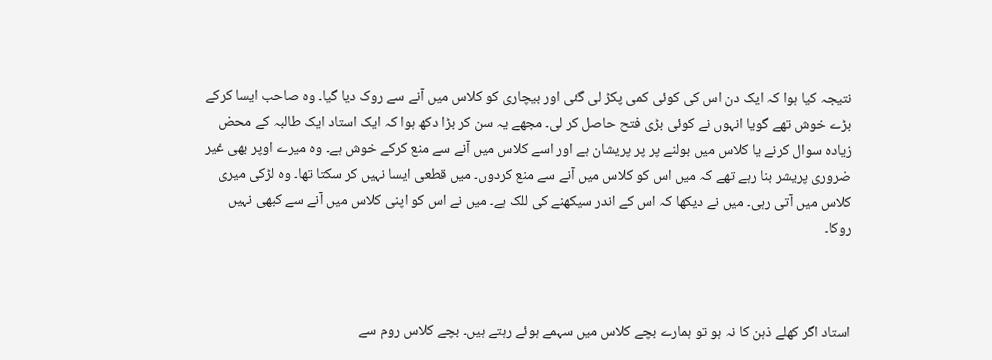نتیجہ کیا ہوا کہ ایک دن اس کی کوئی کمی پکڑ لی گئی اور بیچاری کو کلاس میں آنے سے روک دیا گیا۔ وہ صاحب ایسا کرکے بڑے خوش تھے گویا انہوں نے کوئی بڑی فتح حاصل کر لی۔ مجھے یہ سن کر بڑا دکھ ہوا کہ ایک استاد ایک طالبہ کے محض زیادہ سوال کرنے یا کلاس میں بولنے پر پر پریشان ہے اور اسے کلاس میں آنے سے منع کرکے خوش ہے۔ وہ میرے اوپر بھی غیر ضروری پریشر بنا رہے تھے کہ میں اس کو کلاس میں آنے سے منع کردوں۔ میں قطعی ایسا نہیں کر سکتا تھا۔ وہ لڑکی میری کلاس میں آتی رہی۔ میں نے دیکھا کہ اس کے اندر سیکھنے کی للک ہے۔ میں نے اس کو اپنی کلاس میں آنے سے کبھی نہیں روکا۔



استاد اگر کھلے ذہن کا نہ ہو تو ہمارے بچے کلاس میں سہمے ہوئے رہتے ہیں۔ بچے کلاس روم سے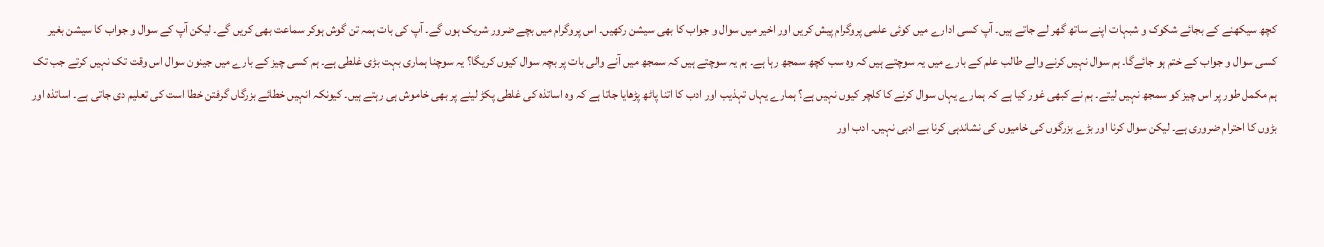کچھ سیکھنے کے بجائے شکوک و شبہات اپنے ساتھ گھر لے جاتے ہیں۔ آپ کسی ادارے میں کوئی علمی پروگرام پیش کریں اور اخیر میں سوال و جواب کا بھی سیشن رکھیں۔ اس پروگرام میں بچے ضرور شریک ہوں گے۔ آپ کی بات ہمہ تن گوش ہوکر سماعت بھی کریں گے۔ لیکن آپ کے سوال و جواب کا سیشن بغیر کسی سوال و جواب کے ختم ہو جائےگا۔ ہم سوال نہیں کرنے والے طالب علم کے بارے میں یہ سوچتے ہیں کہ وہ سب کچھ سمجھ رہا ہے۔ ہم یہ سوچتے ہیں کہ سمجھ میں آنے والی بات پر بچہ سوال کیوں کریگا؟ یہ سوچنا ہماری بہت بڑی غلطی ہے۔ ہم کسی چیز کے بارے میں جینون سوال اس وقت تک نہیں کرتے جب تک ہم مکمل طور پر اس چیز کو سمجھ نہیں لیتے۔ ہم نے کبھی غور کیا ہے کہ ہمارے یہاں سوال کرنے کا کلچر کیوں نہیں ہے؟ ہمارے یہاں تہذیب اور ادب کا اتنا پاٹھ پڑھایا جاتا ہے کہ وہ اساتذہ کی غلطی پکڑ لینے پر بھی خاموش ہی رہتے ہیں۔ کیونکہ انہیں خطائے بزرگاں گرفتن خطا است کی تعلیم دی جاتی ہے۔ اساتذہ اور بڑوں کا احترام ضروری ہے۔ لیکن سوال کرنا اور بڑے بزرگوں کی خامیوں کی نشاندہی کرنا بے ادبی نہیں۔ ادب اور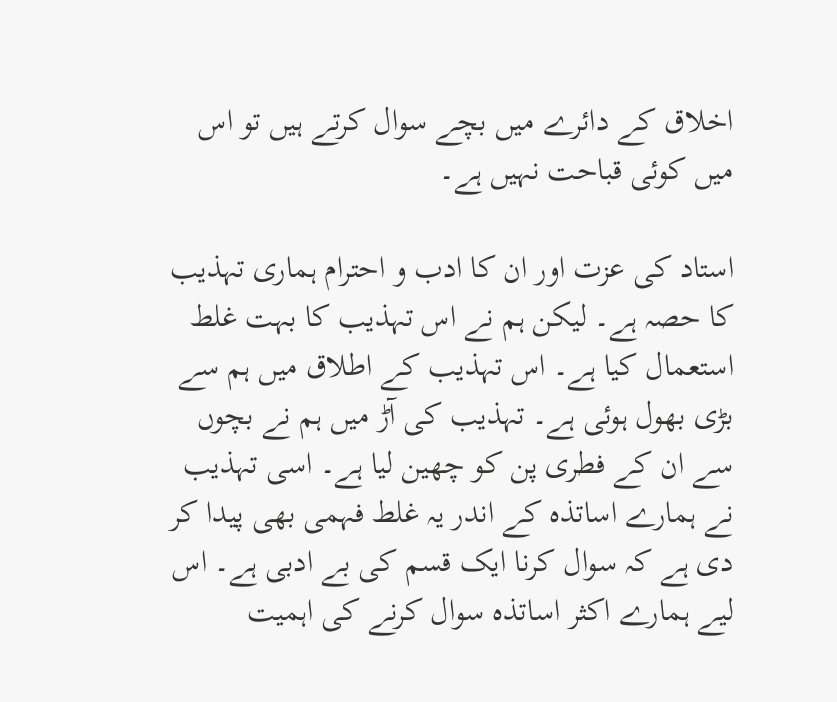اخلاق کے دائرے میں بچے سوال کرتے ہیں تو اس میں کوئی قباحت نہیں ہے۔

استاد کی عزت اور ان کا ادب و احترام ہماری تہذیب کا حصہ ہے۔ لیکن ہم نے اس تہذیب کا بہت غلط استعمال کیا ہے۔ اس تہذیب کے اطلاق میں ہم سے بڑی بھول ہوئی ہے۔ تہذیب کی آڑ میں ہم نے بچوں سے ان کے فطری پن کو چھین لیا ہے۔ اسی تہذیب نے ہمارے اساتذہ کے اندر یہ غلط فہمی بھی پیدا کر دی ہے کہ سوال کرنا ایک قسم کی بے ادبی ہے۔ اس لیے ہمارے اکثر اساتذہ سوال کرنے کی اہمیت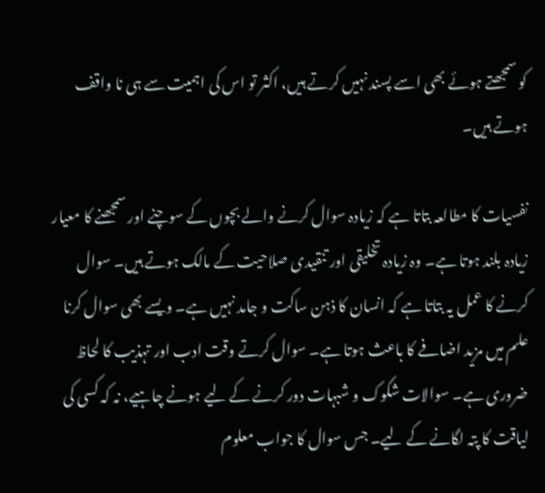کو سمجھتے ہوئے بھی اسے پسند نہیں کرتے ہیں، اکثر تو اس کی اہمیت سے ہی نا واقف ہوتے ہیں۔

نفسیات کا مطالعہ بتاتا ہے کہ زیادہ سوال کرنے والے بچوں کے سوچنے اور سمجھنے کا معیار زیادہ بلند ہوتا ہے۔ وہ زیادہ تخلیقی اور تنقیدی صلاحیت کے مالک ہوتے ہیں۔ سوال کرنے کا عمل یہ بتاتا ہے کہ انسان کا ذہن ساکت و جامد نہیں ہے۔ ویسے بھی سوال کرنا علم میں مزید اضافے کا باعث ہوتا ہے۔ سوال کرتے وقت ادب اور تہذیب کا لحاظ ضروری ہے۔ سوالات شکوک و شبہات دور کرنے کے لیے ہونے چاہیے، نہ کہ کسی کی لیاقت کا پتہ لگانے کے لیے۔ جس سوال کا جواب معلوم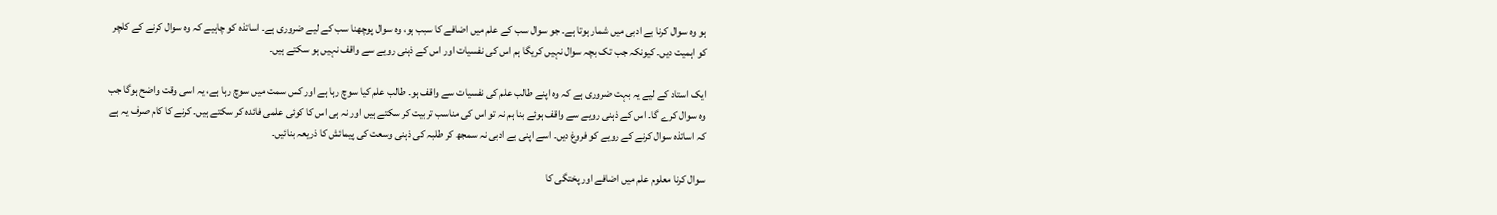ہو وہ سوال کرنا بے ادبی میں شمار ہوتا ہے۔ جو سوال سب کے علم میں اضافے کا سبب ہو، وہ سوال پوچھنا سب کے لیے ضروری ہے۔ اساتذہ کو چاہیے کہ وہ سوال کرنے کے کلچر کو اہمیت دیں۔ کیونکہ جب تک بچہ سوال نہیں کریگا ہم اس کی نفسیات اور اس کے ذہنی رویے سے واقف نہیں ہو سکتے ہیں۔

ایک استاد کے لیے یہ بہت ضروری ہے کہ وہ اپنے طالب علم کی نفسیات سے واقف ہو۔ طالب علم کیا سوچ رہا ہے اور کس سمت میں سوچ رہا ہے، یہ اسی وقت واضح ہوگا جب وہ سوال کرے گا۔ اس کے ذہنی رویے سے واقف ہوئے بنا ہم نہ تو اس کی مناسب تربیت کر سکتے ہیں اور نہ ہی اس کا کوئی علمی فائدہ کر سکتے ہیں۔ کرنے کا کام صرف یہ ہے کہ اساتذہ سوال کرنے کے رویے کو فروغ دیں۔ اسے اپنی بے ادبی نہ سمجھ کر طلبہ کی ذہنی وسعت کی پیمائش کا ذریعہ بنائیں۔

سوال کرنا معلوم علم میں اضافے اور پختگی کا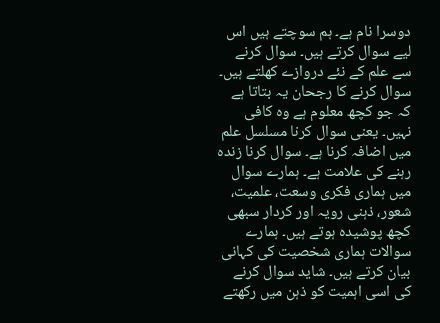دوسرا نام ہے۔ ہم سوچتے ہیں اس لیے سوال کرتے ہیں۔ سوال کرنے سے علم کے نئے دروازے کھلتے ہیں۔ سوال کرنے کا رجحان یہ بتاتا ہے کہ جو کچھ معلوم ہے وہ کافی نہیں۔ یعنی سوال کرنا مسلسل علم میں اضافہ کرنا ہے۔ سوال کرنا زندہ رہنے کی علامت ہے۔ ہمارے سوال میں ہماری فکری وسعت، علمیت، شعور، ذہنی رویہ اور کردار سبھی کچھ پوشیدہ ہوتے ہیں۔ ہمارے سوالات ہماری شخصیت کی کہانی بیان کرتے ہیں۔ شاید سوال کرنے کی اسی اہمیت کو ذہن میں رکھتے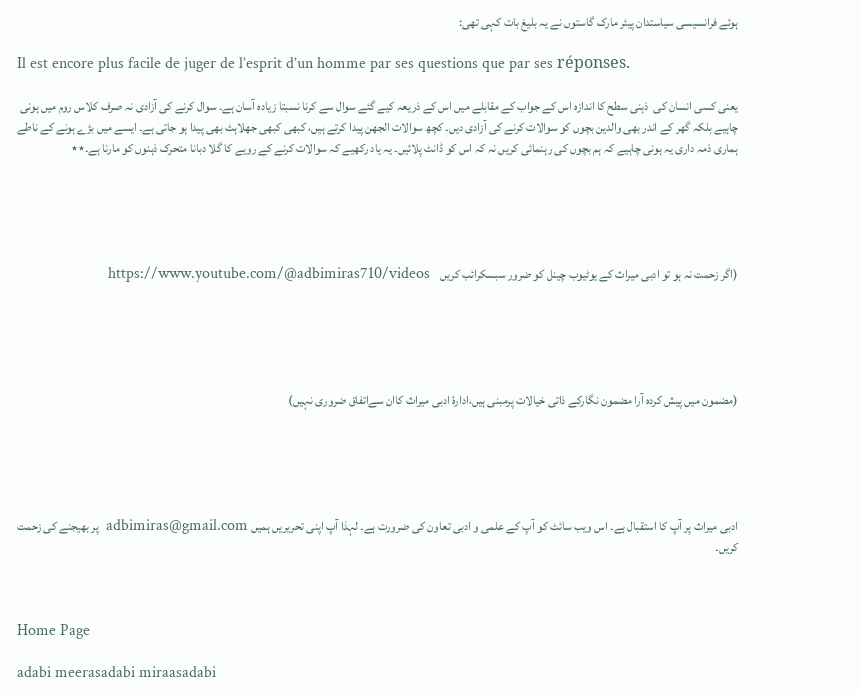ہوئے فرانسیسی سیاستدان پیئر مارک گاستوں نے یہ بلیغ بات کہی تھی:

Il est encore plus facile de juger de l’esprit d’un homme par ses questions que par ses réponses.

یعنی کسی انسان کی  ذہنی سطح کا اندازہ اس کے جواب کے مقابلے میں اس کے ذریعہ کیے گئے سوال سے کرنا نسبتا زیادہ آسان ہے۔ سوال کرنے کی آزادی نہ صرف کلاس روم میں ہونی چاہیے بلکہ گھر کے اندر بھی والدین بچوں کو سوالات کرنے کی آزادی دیں۔ کچھ سوالات الجھن پیدا کرتے ہیں، کبھی کبھی جھلاہٹ بھی پیدا ہو جاتی ہے۔ ایسے میں بڑے ہونے کے ناطے ہماری ذمہ داری یہ ہونی چاہیے کہ ہم بچوں کی رہنمائی کریں نہ کہ اس کو ڈانٹ پلائیں۔ یہ یاد رکھیے کہ سوالات کرنے کے رویے کا گلا دبانا متحرک ذہنوں کو مارنا ہے۔٭٭





(اگر زحمت نہ ہو تو ادبی میراث کے یوٹیوب چینل کو ضرور سبسکرائب کریں    https://www.youtube.com/@adbimiras710/videos





(مضمون میں پیش کردہ آرا مضمون نگارکے ذاتی خیالات پرمبنی ہیں،ادارۂ ادبی میراث کاان سےاتفاق ضروری نہیں)





ادبی میراث پر آپ کا استقبال ہے۔ اس ویب سائٹ کو آپ کے علمی و ادبی تعاون کی ضرورت ہے۔ لہذا آپ اپنی تحریریں ہمیں adbimiras@gmail.com  پر بھیجنے کی زحمت کریں۔



Home Page

adabi meerasadabi miraasadabi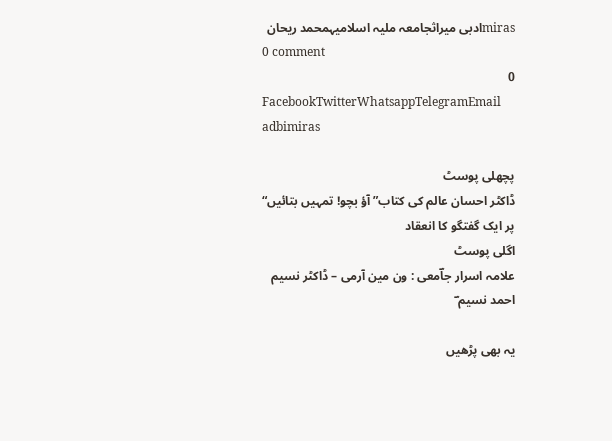mirasادبی میراثجامعہ ملیہ اسلامیہمحمد ریحان
0 comment
0
FacebookTwitterWhatsappTelegramEmail
adbimiras

پچھلی پوسٹ
ڈاکٹر احسان عالم کی کتاب”آؤ بچو! تمہیں بتائیں“ پر ایک گفتگو کا انعقاد
اگلی پوسٹ
علامہ اسرار جاؔمعی : ون مین آرمی – ڈاکٹر نسیم احمد نسیم ؔ

یہ بھی پڑھیں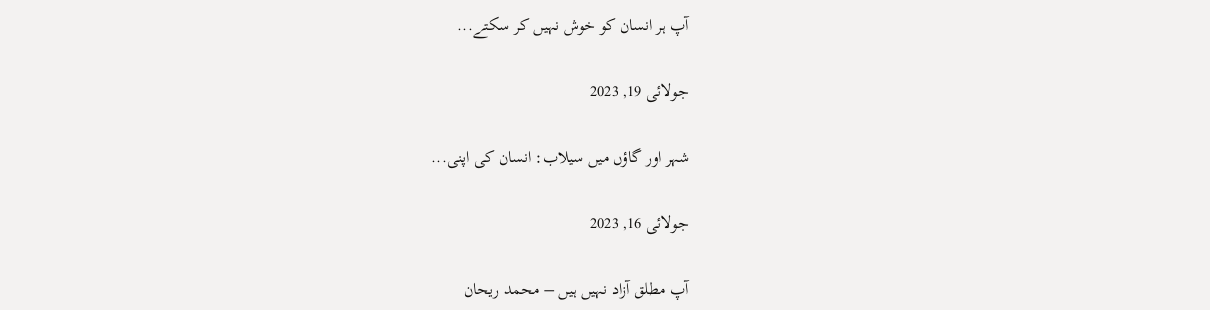آپ ہر انسان کو خوش نہیں کر سکتے...

جولائی 19, 2023

شہر اور گاؤں میں سیلاب: انسان کی اپنی...

جولائی 16, 2023

آپ مطلق آزاد نہیں ہیں – محمد ریحان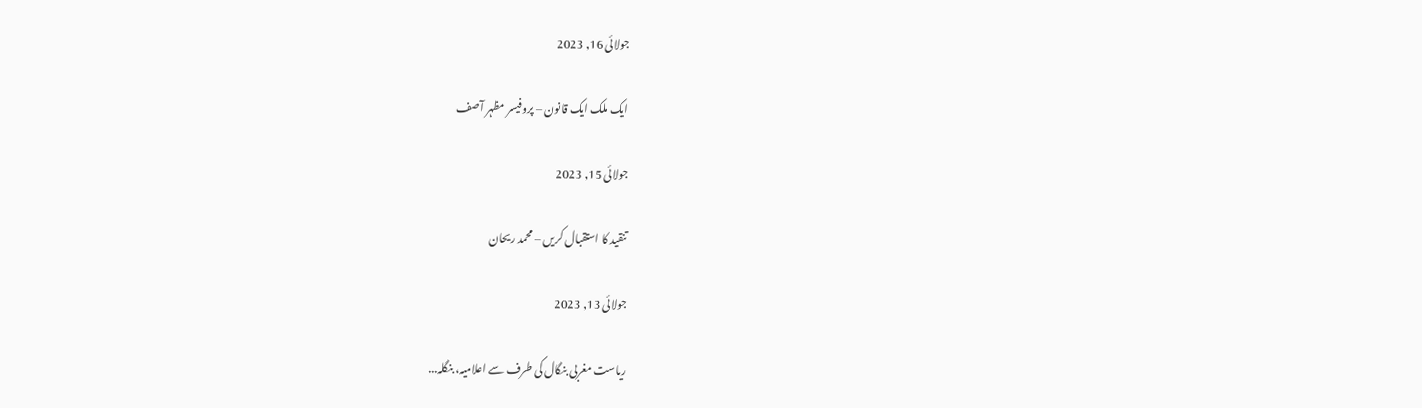جولائی 16, 2023

ایک ملک ایک قانون – پروفیسر مظہر آصف

جولائی 15, 2023

تنقید کا استقبال کریں – محمد ریحان

جولائی 13, 2023

ریاست مغربی بنگال کی طرف سے اعلامیہ، بنگلہ...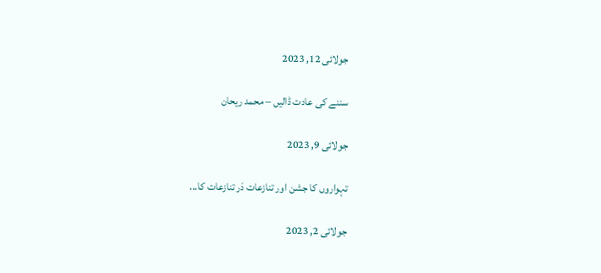جولائی 12, 2023

سننے کی عادت ڈالیں – محمد ریحان

جولائی 9, 2023

تہواروں کا جشن اور تنازعات دَر تنازعات کا...

جولائی 2, 2023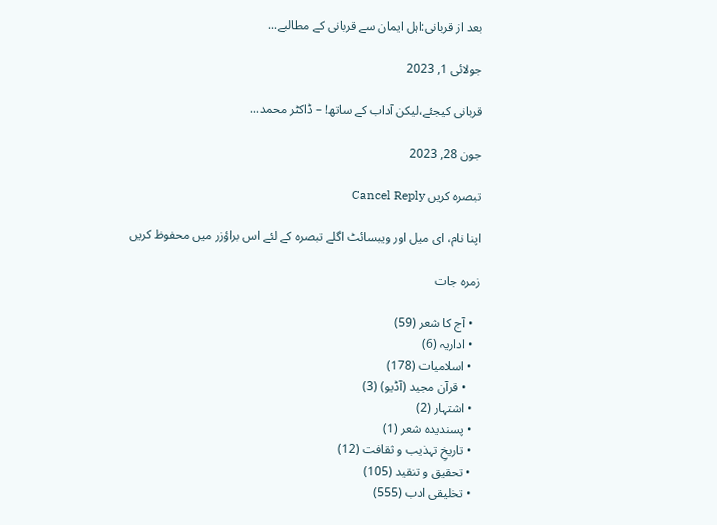بعد از قربانی:اہل ایمان سے قربانی کے مطالبے...

جولائی 1, 2023

قربانی کیجئے،لیکن آداب کے ساتھ! – ڈاکٹر محمد...

جون 28, 2023

تبصرہ کریں Cancel Reply

اپنا نام، ای میل اور ویبسائٹ اگلے تبصرہ کے لئے اس براؤزر میں محفوظ کریں

زمرہ جات

  • آج کا شعر (59)
  • اداریہ (6)
  • اسلامیات (178)
    • قرآن مجید (آڈیو) (3)
  • اشتہار (2)
  • پسندیدہ شعر (1)
  • تاریخِ تہذیب و ثقافت (12)
  • تحقیق و تنقید (105)
  • تخلیقی ادب (555)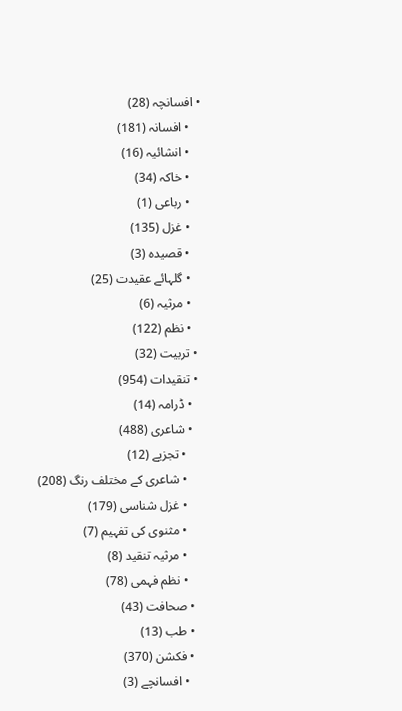• افسانچہ (28)
    • افسانہ (181)
    • انشائیہ (16)
    • خاکہ (34)
    • رباعی (1)
    • غزل (135)
    • قصیدہ (3)
    • گلہائے عقیدت (25)
    • مرثیہ (6)
    • نظم (122)
  • تربیت (32)
  • تنقیدات (954)
    • ڈرامہ (14)
    • شاعری (488)
      • تجزیے (12)
      • شاعری کے مختلف رنگ (208)
      • غزل شناسی (179)
      • مثنوی کی تفہیم (7)
      • مرثیہ تنقید (8)
      • نظم فہمی (78)
    • صحافت (43)
    • طب (13)
    • فکشن (370)
      • افسانچے (3)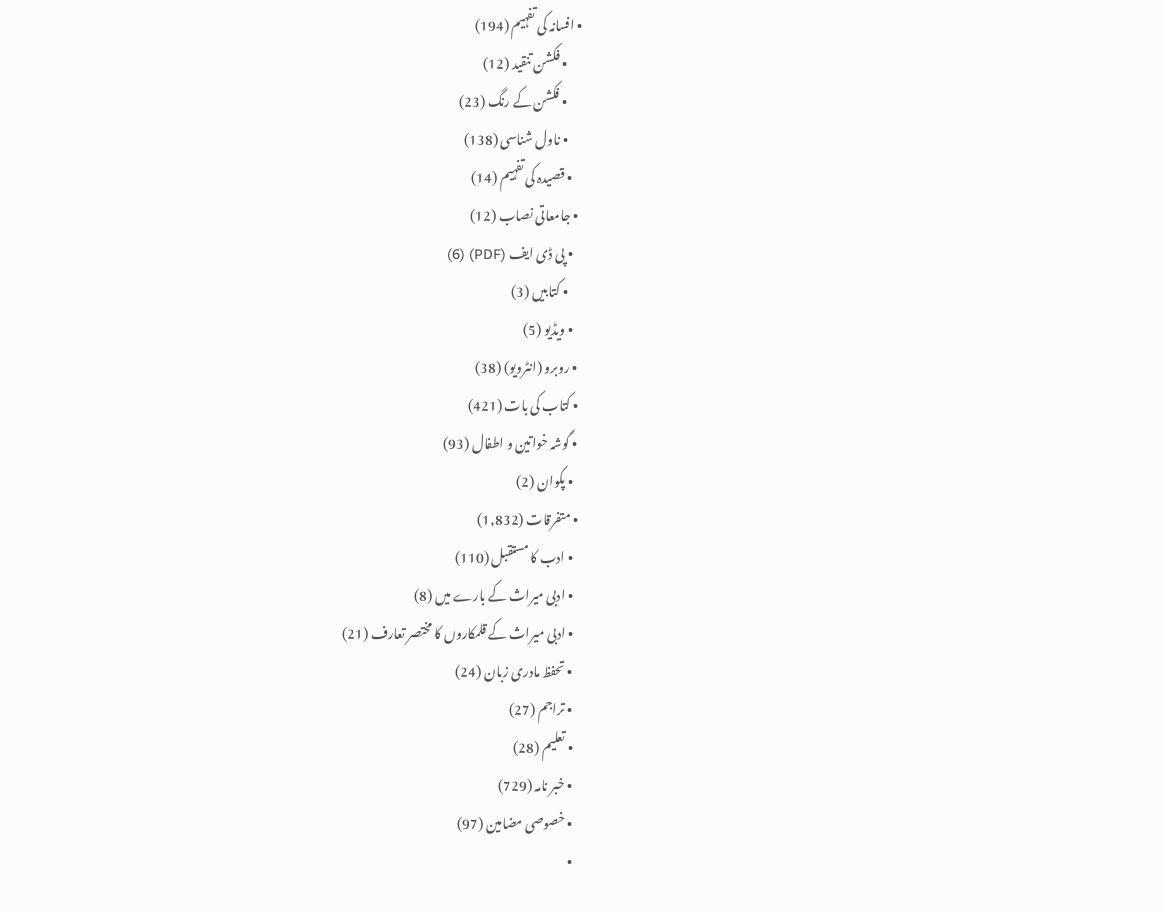• افسانہ کی تفہیم (194)
      • فکشن تنقید (12)
      • فکشن کے رنگ (23)
      • ناول شناسی (138)
    • قصیدہ کی تفہیم (14)
  • جامعاتی نصاب (12)
    • پی ڈی ایف (PDF) (6)
      • کتابیں (3)
    • ویڈیو (5)
  • روبرو (انٹرویو) (38)
  • کتاب کی بات (421)
  • گوشہ خواتین و اطفال (93)
    • پکوان (2)
  • متفرقات (1,832)
    • ادب کا مستقبل (110)
    • ادبی میراث کے بارے میں (8)
    • ادبی میراث کے قلمکاروں کا مختصر تعارف (21)
    • تحفظ مادری زبان (24)
    • تراجم (27)
    • تعلیم (28)
    • خبر نامہ (729)
    • خصوصی مضامین (97)
    •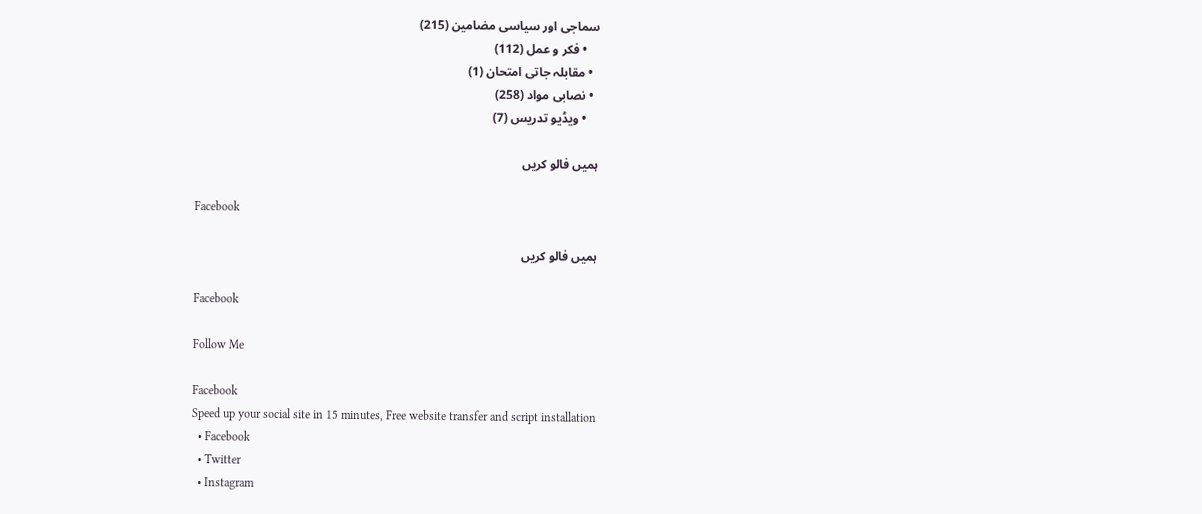سماجی اور سیاسی مضامین (215)
    • فکر و عمل (112)
  • مقابلہ جاتی امتحان (1)
  • نصابی مواد (258)
    • ویڈیو تدریس (7)

ہمیں فالو کریں

Facebook

ہمیں فالو کریں

Facebook

Follow Me

Facebook
Speed up your social site in 15 minutes, Free website transfer and script installation
  • Facebook
  • Twitter
  • Instagram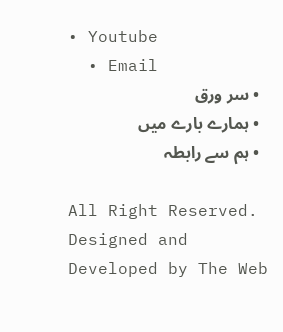• Youtube
  • Email
  • سر ورق
  • ہمارے بارے میں
  • ہم سے رابطہ

All Right Reserved. Designed and Developed by The Web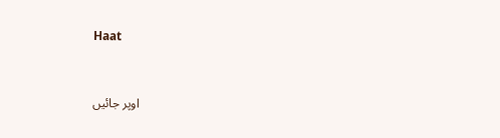Haat


اوپر جائیں